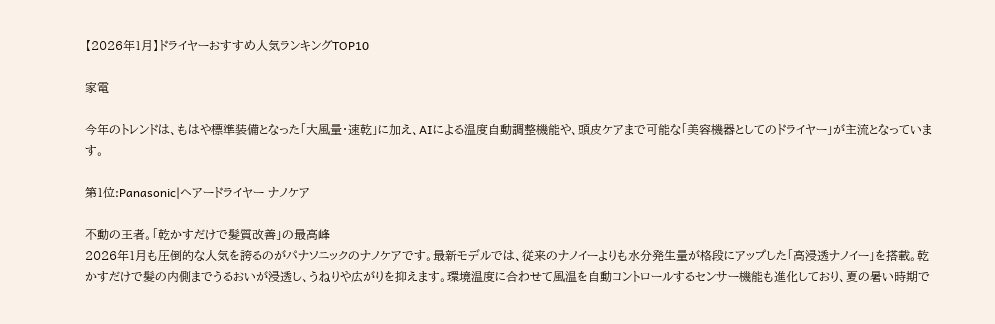【2026年1月】ドライヤーおすすめ人気ランキングTOP10

家電

今年のトレンドは、もはや標準装備となった「大風量・速乾」に加え、AIによる温度自動調整機能や、頭皮ケアまで可能な「美容機器としてのドライヤー」が主流となっています。

第1位:Panasonic|ヘアードライヤー ナノケア

不動の王者。「乾かすだけで髪質改善」の最高峰
2026年1月も圧倒的な人気を誇るのがパナソニックのナノケアです。最新モデルでは、従来のナノイーよりも水分発生量が格段にアップした「高浸透ナノイー」を搭載。乾かすだけで髪の内側までうるおいが浸透し、うねりや広がりを抑えます。環境温度に合わせて風温を自動コントロールするセンサー機能も進化しており、夏の暑い時期で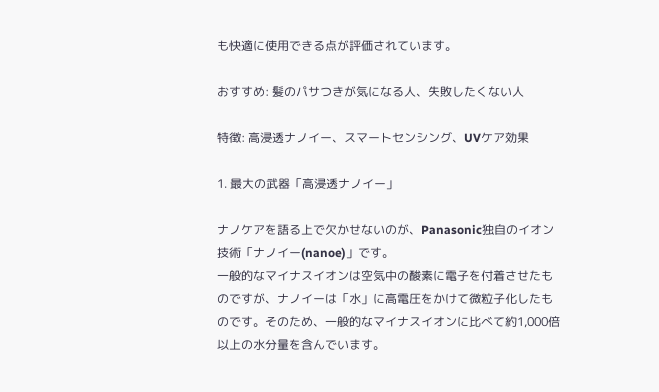も快適に使用できる点が評価されています。

おすすめ: 髪のパサつきが気になる人、失敗したくない人

特徴: 高浸透ナノイー、スマートセンシング、UVケア効果

1. 最大の武器「高浸透ナノイー」

ナノケアを語る上で欠かせないのが、Panasonic独自のイオン技術「ナノイー(nanoe)」です。
一般的なマイナスイオンは空気中の酸素に電子を付着させたものですが、ナノイーは「水」に高電圧をかけて微粒子化したものです。そのため、一般的なマイナスイオンに比べて約1,000倍以上の水分量を含んでいます。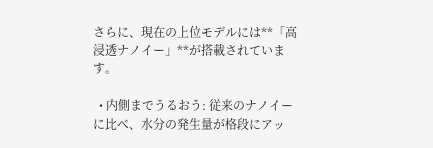さらに、現在の上位モデルには**「高浸透ナノイー」**が搭載されています。

  • 内側までうるおう: 従来のナノイーに比べ、水分の発生量が格段にアッ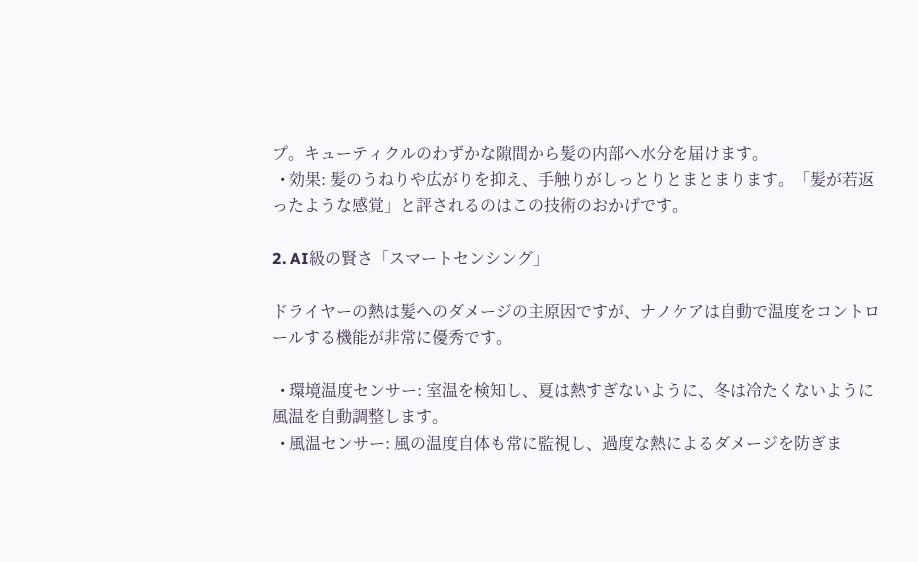プ。キューティクルのわずかな隙間から髪の内部へ水分を届けます。
  • 効果: 髪のうねりや広がりを抑え、手触りがしっとりとまとまります。「髪が若返ったような感覚」と評されるのはこの技術のおかげです。

2. AI級の賢さ「スマートセンシング」

ドライヤーの熱は髪へのダメージの主原因ですが、ナノケアは自動で温度をコントロールする機能が非常に優秀です。

  • 環境温度センサー: 室温を検知し、夏は熱すぎないように、冬は冷たくないように風温を自動調整します。
  • 風温センサー: 風の温度自体も常に監視し、過度な熱によるダメージを防ぎま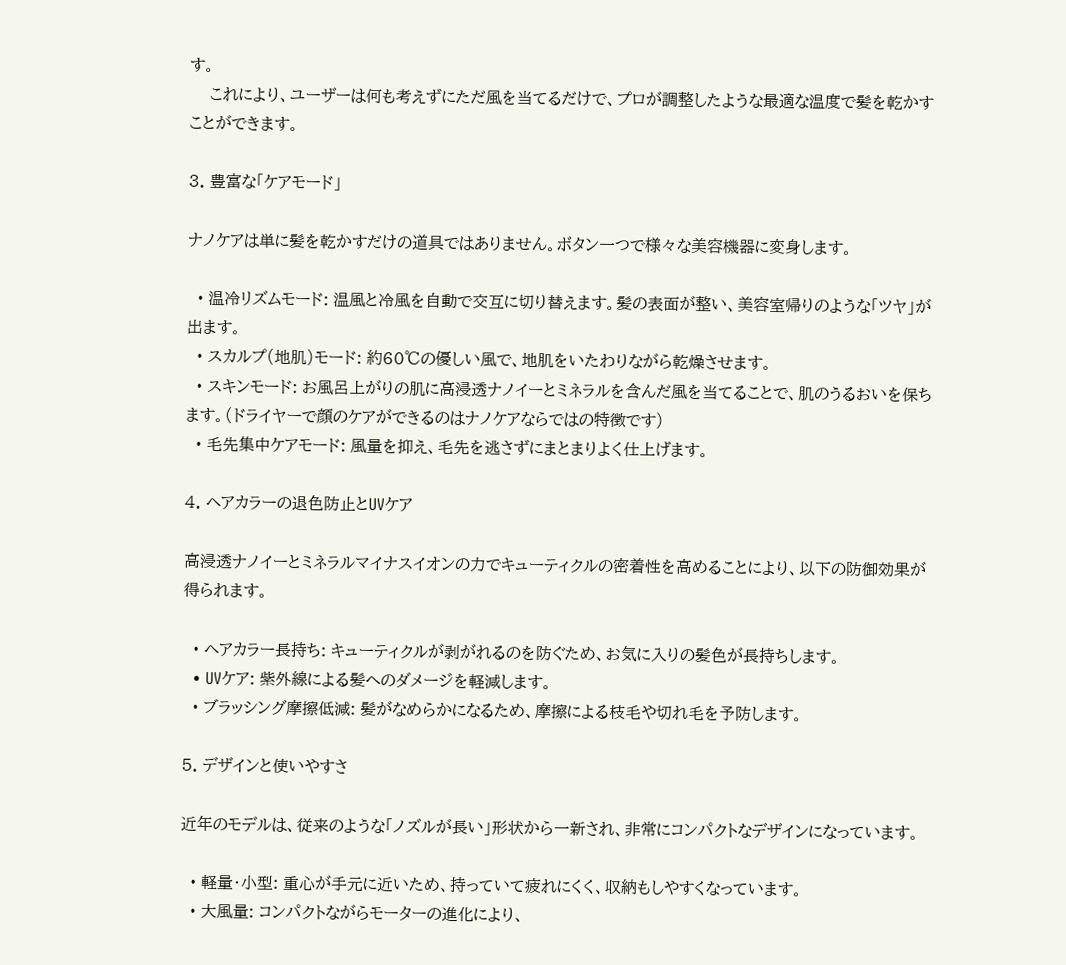す。
    これにより、ユーザーは何も考えずにただ風を当てるだけで、プロが調整したような最適な温度で髪を乾かすことができます。

3. 豊富な「ケアモード」

ナノケアは単に髪を乾かすだけの道具ではありません。ボタン一つで様々な美容機器に変身します。

  • 温冷リズムモード: 温風と冷風を自動で交互に切り替えます。髪の表面が整い、美容室帰りのような「ツヤ」が出ます。
  • スカルプ(地肌)モード: 約60℃の優しい風で、地肌をいたわりながら乾燥させます。
  • スキンモード: お風呂上がりの肌に高浸透ナノイーとミネラルを含んだ風を当てることで、肌のうるおいを保ちます。(ドライヤーで顔のケアができるのはナノケアならではの特徴です)
  • 毛先集中ケアモード: 風量を抑え、毛先を逃さずにまとまりよく仕上げます。

4. ヘアカラーの退色防止とUVケア

高浸透ナノイーとミネラルマイナスイオンの力でキューティクルの密着性を高めることにより、以下の防御効果が得られます。

  • ヘアカラー長持ち: キューティクルが剥がれるのを防ぐため、お気に入りの髪色が長持ちします。
  • UVケア: 紫外線による髪へのダメージを軽減します。
  • ブラッシング摩擦低減: 髪がなめらかになるため、摩擦による枝毛や切れ毛を予防します。

5. デザインと使いやすさ

近年のモデルは、従来のような「ノズルが長い」形状から一新され、非常にコンパクトなデザインになっています。

  • 軽量・小型: 重心が手元に近いため、持っていて疲れにくく、収納もしやすくなっています。
  • 大風量: コンパクトながらモーターの進化により、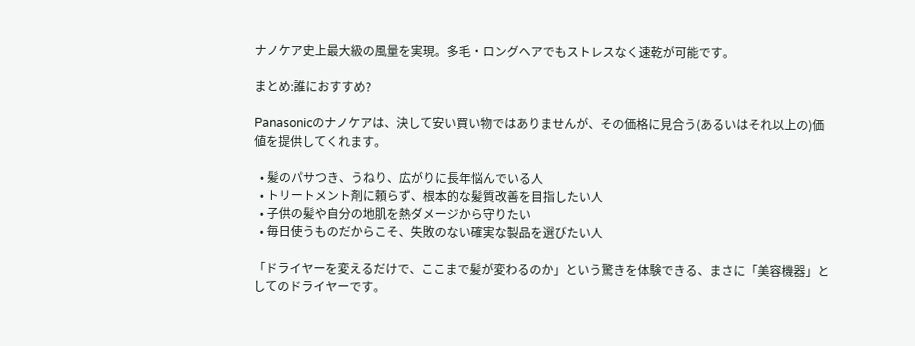ナノケア史上最大級の風量を実現。多毛・ロングヘアでもストレスなく速乾が可能です。

まとめ:誰におすすめ?

Panasonicのナノケアは、決して安い買い物ではありませんが、その価格に見合う(あるいはそれ以上の)価値を提供してくれます。

  • 髪のパサつき、うねり、広がりに長年悩んでいる人
  • トリートメント剤に頼らず、根本的な髪質改善を目指したい人
  • 子供の髪や自分の地肌を熱ダメージから守りたい
  • 毎日使うものだからこそ、失敗のない確実な製品を選びたい人

「ドライヤーを変えるだけで、ここまで髪が変わるのか」という驚きを体験できる、まさに「美容機器」としてのドライヤーです。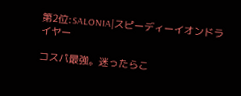第2位:SALONIA|スピーディーイオンドライヤー

コスパ最強。迷ったらこ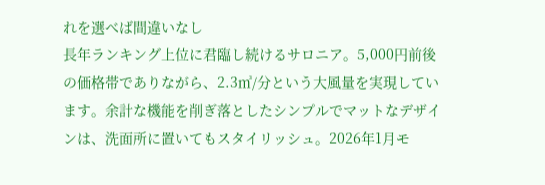れを選べば間違いなし
長年ランキング上位に君臨し続けるサロニア。5,000円前後の価格帯でありながら、2.3㎥/分という大風量を実現しています。余計な機能を削ぎ落としたシンプルでマットなデザインは、洗面所に置いてもスタイリッシュ。2026年1月モ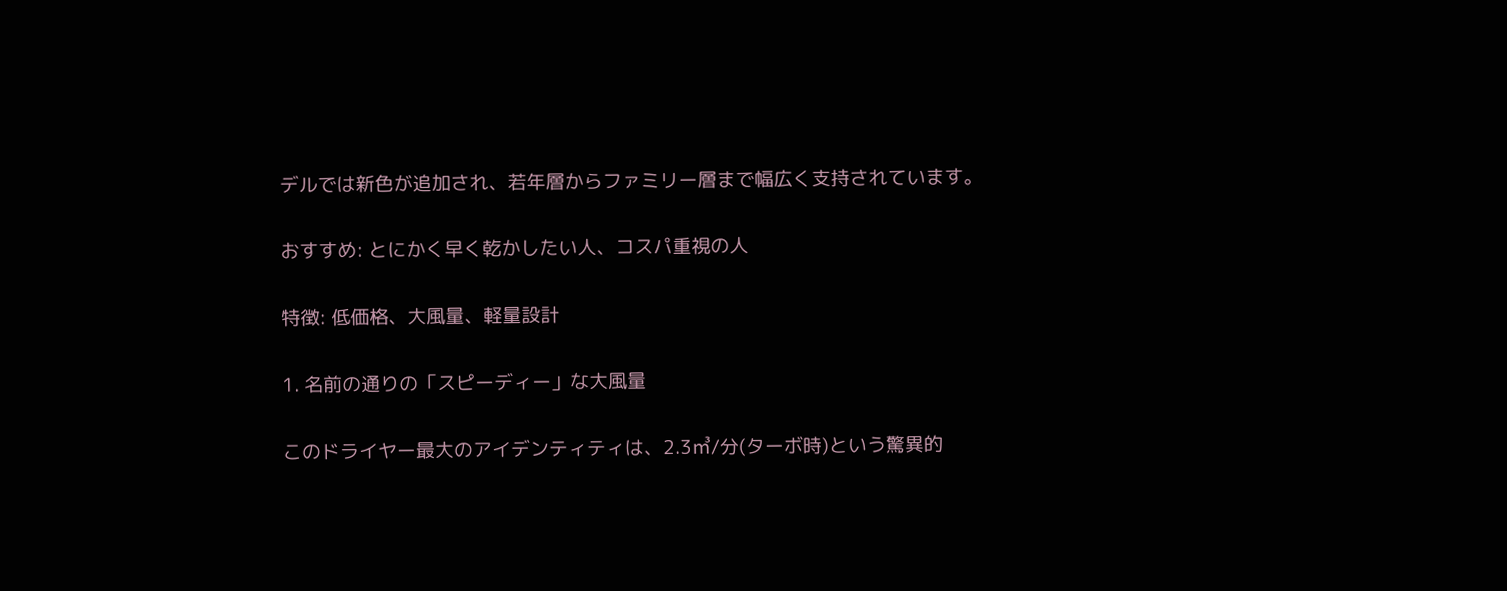デルでは新色が追加され、若年層からファミリー層まで幅広く支持されています。

おすすめ: とにかく早く乾かしたい人、コスパ重視の人

特徴: 低価格、大風量、軽量設計

1. 名前の通りの「スピーディー」な大風量

このドライヤー最大のアイデンティティは、2.3㎥/分(ターボ時)という驚異的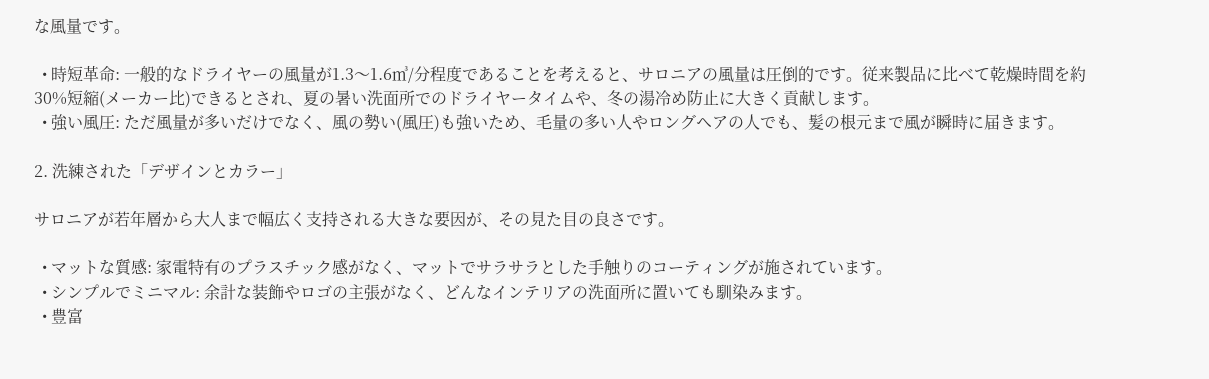な風量です。

  • 時短革命: 一般的なドライヤーの風量が1.3〜1.6㎥/分程度であることを考えると、サロニアの風量は圧倒的です。従来製品に比べて乾燥時間を約30%短縮(メーカー比)できるとされ、夏の暑い洗面所でのドライヤータイムや、冬の湯冷め防止に大きく貢献します。
  • 強い風圧: ただ風量が多いだけでなく、風の勢い(風圧)も強いため、毛量の多い人やロングヘアの人でも、髪の根元まで風が瞬時に届きます。

2. 洗練された「デザインとカラー」

サロニアが若年層から大人まで幅広く支持される大きな要因が、その見た目の良さです。

  • マットな質感: 家電特有のプラスチック感がなく、マットでサラサラとした手触りのコーティングが施されています。
  • シンプルでミニマル: 余計な装飾やロゴの主張がなく、どんなインテリアの洗面所に置いても馴染みます。
  • 豊富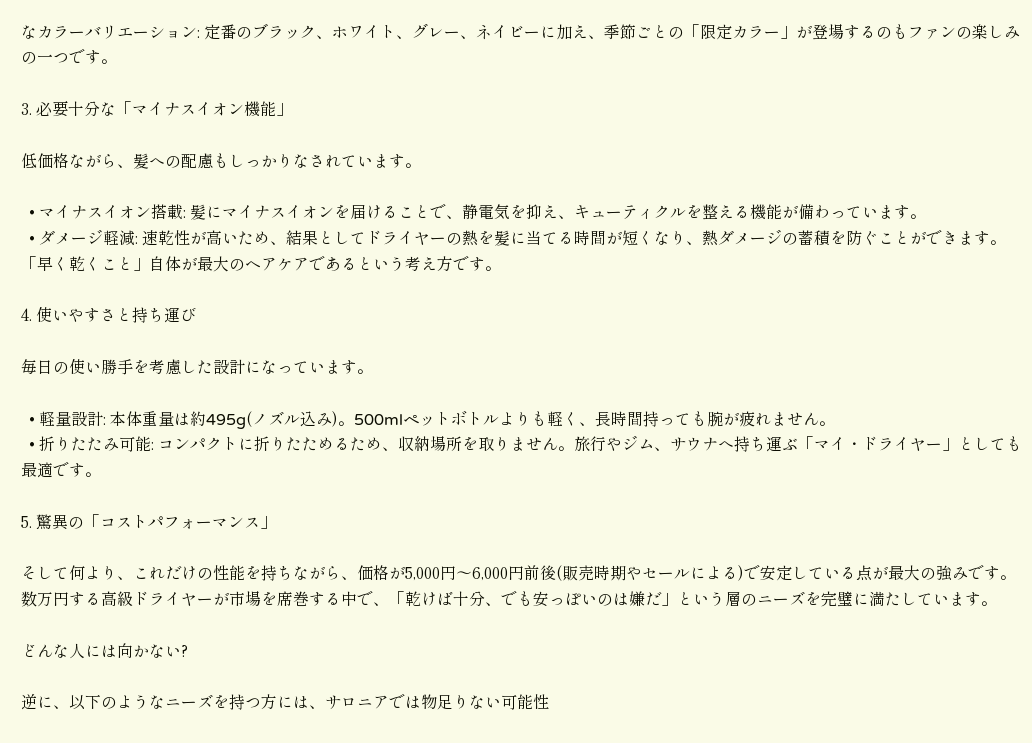なカラーバリエーション: 定番のブラック、ホワイト、グレー、ネイビーに加え、季節ごとの「限定カラー」が登場するのもファンの楽しみの一つです。

3. 必要十分な「マイナスイオン機能」

低価格ながら、髪への配慮もしっかりなされています。

  • マイナスイオン搭載: 髪にマイナスイオンを届けることで、静電気を抑え、キューティクルを整える機能が備わっています。
  • ダメージ軽減: 速乾性が高いため、結果としてドライヤーの熱を髪に当てる時間が短くなり、熱ダメージの蓄積を防ぐことができます。「早く乾くこと」自体が最大のヘアケアであるという考え方です。

4. 使いやすさと持ち運び

毎日の使い勝手を考慮した設計になっています。

  • 軽量設計: 本体重量は約495g(ノズル込み)。500mlペットボトルよりも軽く、長時間持っても腕が疲れません。
  • 折りたたみ可能: コンパクトに折りたためるため、収納場所を取りません。旅行やジム、サウナへ持ち運ぶ「マイ・ドライヤー」としても最適です。

5. 驚異の「コストパフォーマンス」

そして何より、これだけの性能を持ちながら、価格が5,000円〜6,000円前後(販売時期やセールによる)で安定している点が最大の強みです。
数万円する高級ドライヤーが市場を席巻する中で、「乾けば十分、でも安っぽいのは嫌だ」という層のニーズを完璧に満たしています。

どんな人には向かない?

逆に、以下のようなニーズを持つ方には、サロニアでは物足りない可能性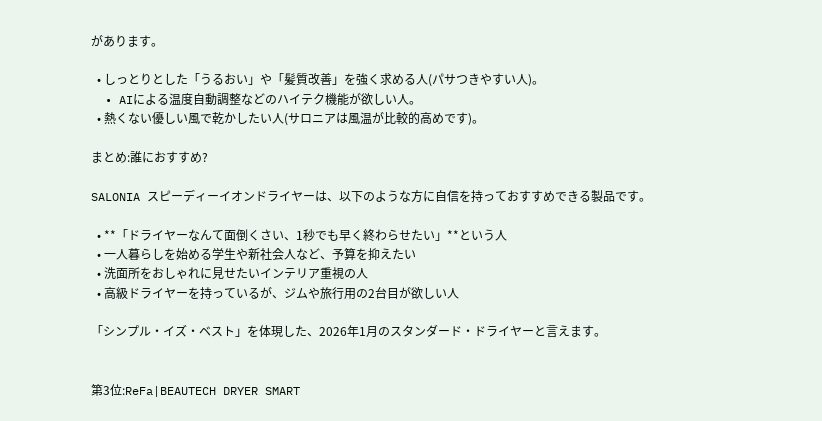があります。

  • しっとりとした「うるおい」や「髪質改善」を強く求める人(パサつきやすい人)。
  • AIによる温度自動調整などのハイテク機能が欲しい人。
  • 熱くない優しい風で乾かしたい人(サロニアは風温が比較的高めです)。

まとめ:誰におすすめ?

SALONIA スピーディーイオンドライヤーは、以下のような方に自信を持っておすすめできる製品です。

  • **「ドライヤーなんて面倒くさい、1秒でも早く終わらせたい」**という人
  • 一人暮らしを始める学生や新社会人など、予算を抑えたい
  • 洗面所をおしゃれに見せたいインテリア重視の人
  • 高級ドライヤーを持っているが、ジムや旅行用の2台目が欲しい人

「シンプル・イズ・ベスト」を体現した、2026年1月のスタンダード・ドライヤーと言えます。


第3位:ReFa|BEAUTECH DRYER SMART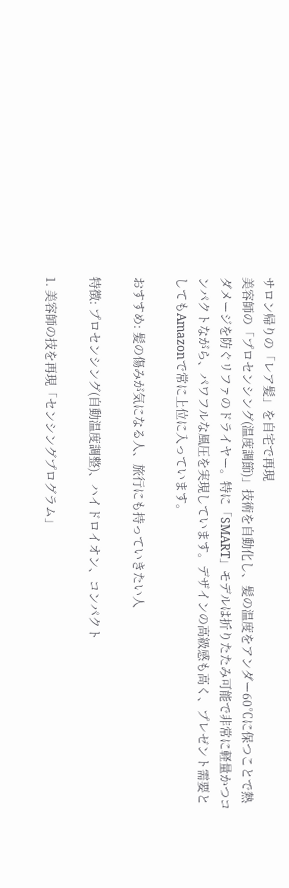サロン帰りの「レア髪」を自宅で再現
美容師の「プロセンシング(温度調節)」技術を自動化し、髪の温度をアンダー60℃に保つことで熱ダメージを防ぐリファのドライヤー。特に「SMART」モデルは折りたたみ可能で非常に軽量かつコンパクトながら、パワフルな風圧を実現しています。デザインの高級感も高く、プレゼント需要としてもAmazonで常に上位に入っています。

おすすめ: 髪の傷みが気になる人、旅行にも持っていきたい人

特徴: プロセンシング(自動温度調整)、ハイドロイオン、コンパクト

1. 美容師の技を再現「センシングプログラム」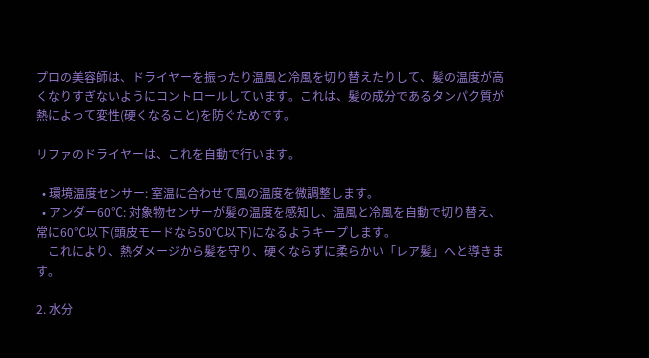プロの美容師は、ドライヤーを振ったり温風と冷風を切り替えたりして、髪の温度が高くなりすぎないようにコントロールしています。これは、髪の成分であるタンパク質が熱によって変性(硬くなること)を防ぐためです。

リファのドライヤーは、これを自動で行います。

  • 環境温度センサー: 室温に合わせて風の温度を微調整します。
  • アンダー60℃: 対象物センサーが髪の温度を感知し、温風と冷風を自動で切り替え、常に60℃以下(頭皮モードなら50℃以下)になるようキープします。
    これにより、熱ダメージから髪を守り、硬くならずに柔らかい「レア髪」へと導きます。

2. 水分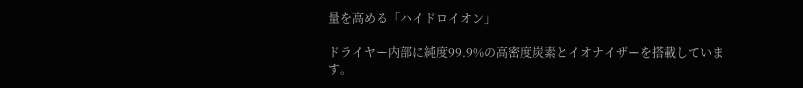量を高める「ハイドロイオン」

ドライヤー内部に純度99.9%の高密度炭素とイオナイザーを搭載しています。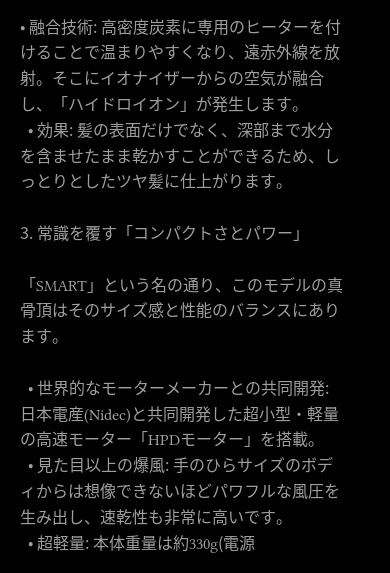• 融合技術: 高密度炭素に専用のヒーターを付けることで温まりやすくなり、遠赤外線を放射。そこにイオナイザーからの空気が融合し、「ハイドロイオン」が発生します。
  • 効果: 髪の表面だけでなく、深部まで水分を含ませたまま乾かすことができるため、しっとりとしたツヤ髪に仕上がります。

3. 常識を覆す「コンパクトさとパワー」

「SMART」という名の通り、このモデルの真骨頂はそのサイズ感と性能のバランスにあります。

  • 世界的なモーターメーカーとの共同開発: 日本電産(Nidec)と共同開発した超小型・軽量の高速モーター「HPDモーター」を搭載。
  • 見た目以上の爆風: 手のひらサイズのボディからは想像できないほどパワフルな風圧を生み出し、速乾性も非常に高いです。
  • 超軽量: 本体重量は約330g(電源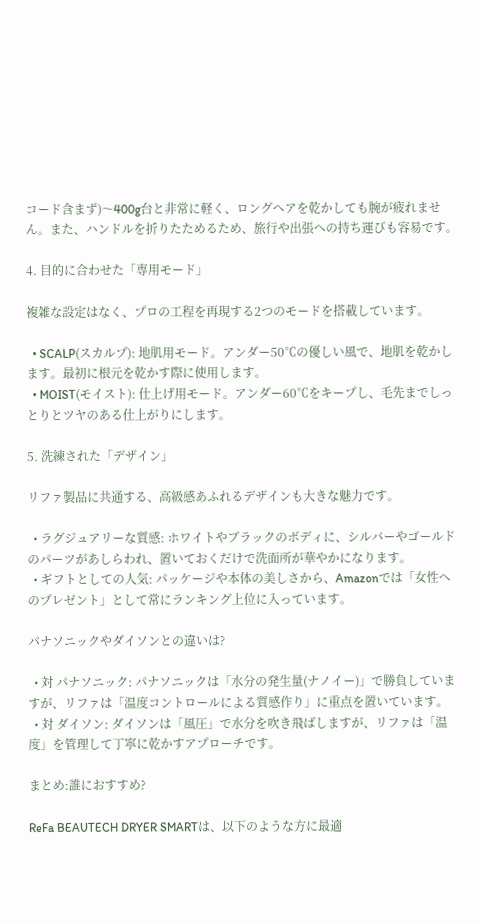コード含まず)〜400g台と非常に軽く、ロングヘアを乾かしても腕が疲れません。また、ハンドルを折りたためるため、旅行や出張への持ち運びも容易です。

4. 目的に合わせた「専用モード」

複雑な設定はなく、プロの工程を再現する2つのモードを搭載しています。

  • SCALP(スカルプ): 地肌用モード。アンダー50℃の優しい風で、地肌を乾かします。最初に根元を乾かす際に使用します。
  • MOIST(モイスト): 仕上げ用モード。アンダー60℃をキープし、毛先までしっとりとツヤのある仕上がりにします。

5. 洗練された「デザイン」

リファ製品に共通する、高級感あふれるデザインも大きな魅力です。

  • ラグジュアリーな質感: ホワイトやブラックのボディに、シルバーやゴールドのパーツがあしらわれ、置いておくだけで洗面所が華やかになります。
  • ギフトとしての人気: パッケージや本体の美しさから、Amazonでは「女性へのプレゼント」として常にランキング上位に入っています。

パナソニックやダイソンとの違いは?

  • 対 パナソニック: パナソニックは「水分の発生量(ナノイー)」で勝負していますが、リファは「温度コントロールによる質感作り」に重点を置いています。
  • 対 ダイソン: ダイソンは「風圧」で水分を吹き飛ばしますが、リファは「温度」を管理して丁寧に乾かすアプローチです。

まとめ:誰におすすめ?

ReFa BEAUTECH DRYER SMARTは、以下のような方に最適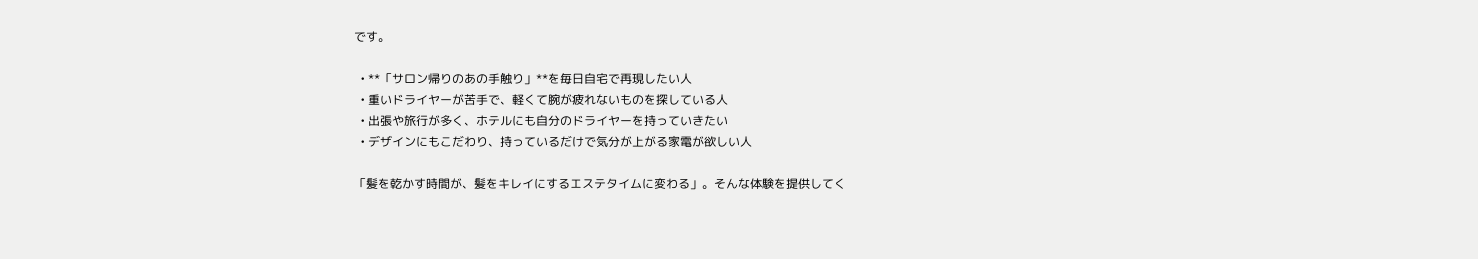です。

  • **「サロン帰りのあの手触り」**を毎日自宅で再現したい人
  • 重いドライヤーが苦手で、軽くて腕が疲れないものを探している人
  • 出張や旅行が多く、ホテルにも自分のドライヤーを持っていきたい
  • デザインにもこだわり、持っているだけで気分が上がる家電が欲しい人

「髪を乾かす時間が、髪をキレイにするエステタイムに変わる」。そんな体験を提供してく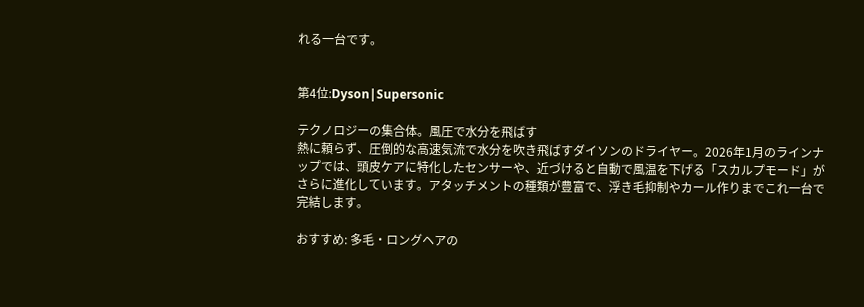れる一台です。


第4位:Dyson|Supersonic

テクノロジーの集合体。風圧で水分を飛ばす
熱に頼らず、圧倒的な高速気流で水分を吹き飛ばすダイソンのドライヤー。2026年1月のラインナップでは、頭皮ケアに特化したセンサーや、近づけると自動で風温を下げる「スカルプモード」がさらに進化しています。アタッチメントの種類が豊富で、浮き毛抑制やカール作りまでこれ一台で完結します。

おすすめ: 多毛・ロングヘアの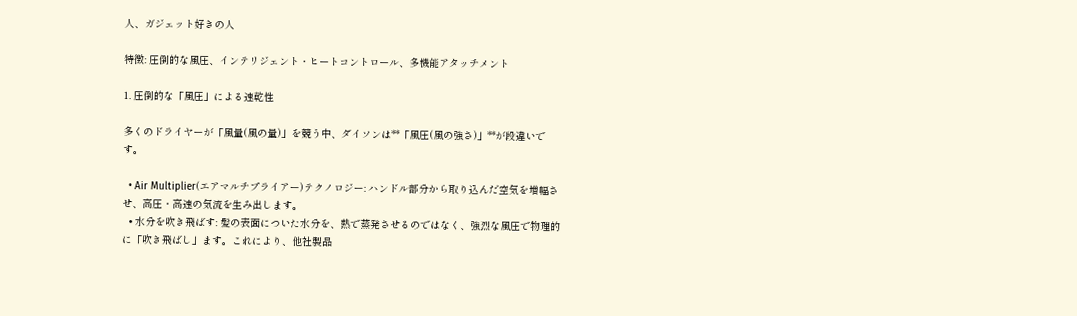人、ガジェット好きの人

特徴: 圧倒的な風圧、インテリジェント・ヒートコントロール、多機能アタッチメント

1. 圧倒的な「風圧」による速乾性

多くのドライヤーが「風量(風の量)」を競う中、ダイソンは**「風圧(風の強さ)」**が段違いです。

  • Air Multiplier(エアマルチプライアー)テクノロジー: ハンドル部分から取り込んだ空気を増幅させ、高圧・高速の気流を生み出します。
  • 水分を吹き飛ばす: 髪の表面についた水分を、熱で蒸発させるのではなく、強烈な風圧で物理的に「吹き飛ばし」ます。これにより、他社製品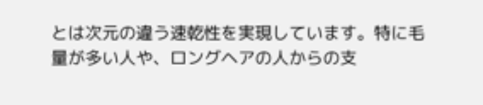とは次元の違う速乾性を実現しています。特に毛量が多い人や、ロングヘアの人からの支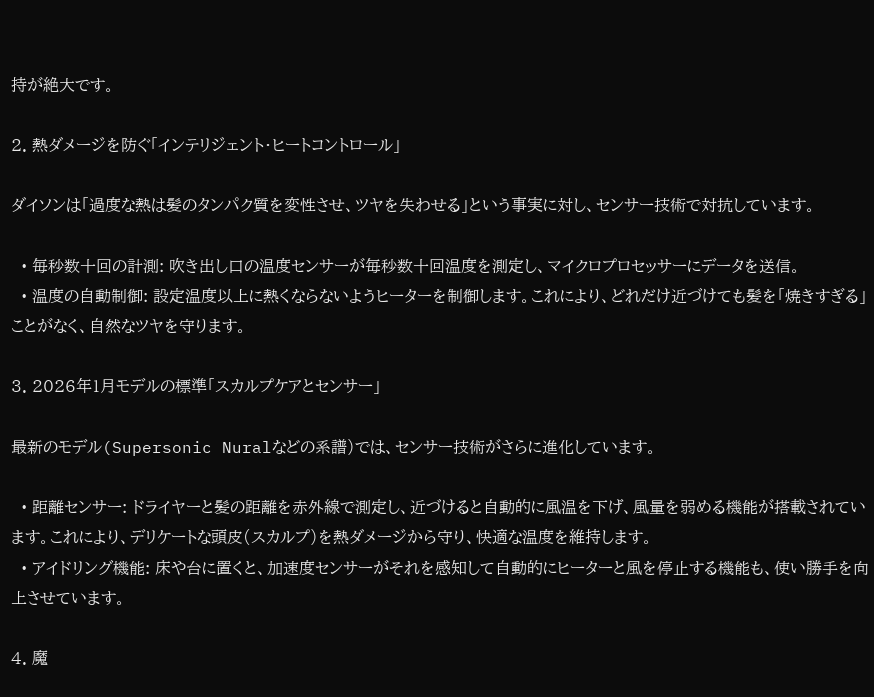持が絶大です。

2. 熱ダメージを防ぐ「インテリジェント・ヒートコントロール」

ダイソンは「過度な熱は髪のタンパク質を変性させ、ツヤを失わせる」という事実に対し、センサー技術で対抗しています。

  • 毎秒数十回の計測: 吹き出し口の温度センサーが毎秒数十回温度を測定し、マイクロプロセッサーにデータを送信。
  • 温度の自動制御: 設定温度以上に熱くならないようヒーターを制御します。これにより、どれだけ近づけても髪を「焼きすぎる」ことがなく、自然なツヤを守ります。

3. 2026年1月モデルの標準「スカルプケアとセンサー」

最新のモデル(Supersonic Nuralなどの系譜)では、センサー技術がさらに進化しています。

  • 距離センサー: ドライヤーと髪の距離を赤外線で測定し、近づけると自動的に風温を下げ、風量を弱める機能が搭載されています。これにより、デリケートな頭皮(スカルプ)を熱ダメージから守り、快適な温度を維持します。
  • アイドリング機能: 床や台に置くと、加速度センサーがそれを感知して自動的にヒーターと風を停止する機能も、使い勝手を向上させています。

4. 魔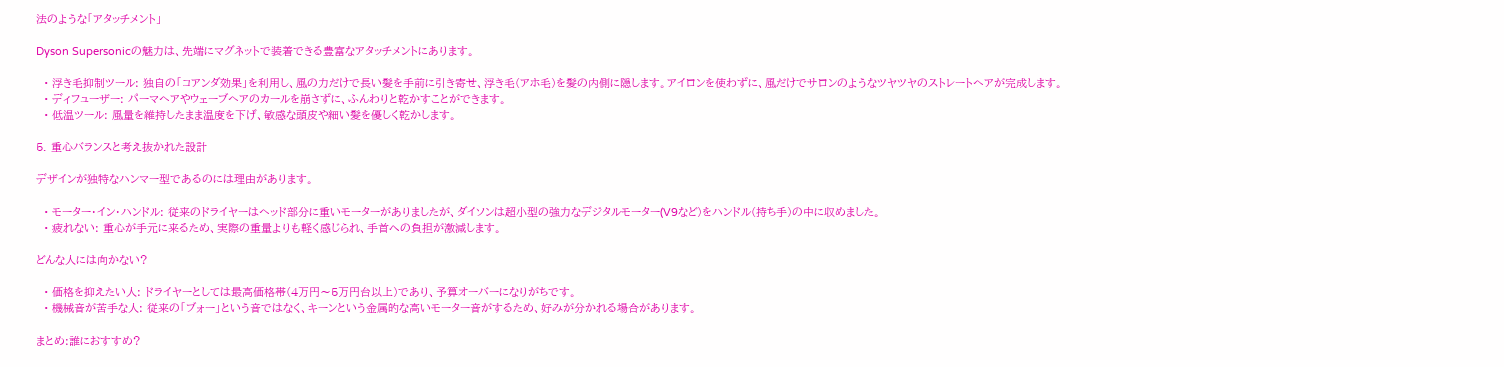法のような「アタッチメント」

Dyson Supersonicの魅力は、先端にマグネットで装着できる豊富なアタッチメントにあります。

  • 浮き毛抑制ツール: 独自の「コアンダ効果」を利用し、風の力だけで長い髪を手前に引き寄せ、浮き毛(アホ毛)を髪の内側に隠します。アイロンを使わずに、風だけでサロンのようなツヤツヤのストレートヘアが完成します。
  • ディフューザー: パーマヘアやウェーブヘアのカールを崩さずに、ふんわりと乾かすことができます。
  • 低温ツール: 風量を維持したまま温度を下げ、敏感な頭皮や細い髪を優しく乾かします。

5. 重心バランスと考え抜かれた設計

デザインが独特なハンマー型であるのには理由があります。

  • モーター・イン・ハンドル: 従来のドライヤーはヘッド部分に重いモーターがありましたが、ダイソンは超小型の強力なデジタルモーター(V9など)をハンドル(持ち手)の中に収めました。
  • 疲れない: 重心が手元に来るため、実際の重量よりも軽く感じられ、手首への負担が激減します。

どんな人には向かない?

  • 価格を抑えたい人: ドライヤーとしては最高価格帯(4万円〜5万円台以上)であり、予算オーバーになりがちです。
  • 機械音が苦手な人: 従来の「ブォー」という音ではなく、キーンという金属的な高いモーター音がするため、好みが分かれる場合があります。

まとめ:誰におすすめ?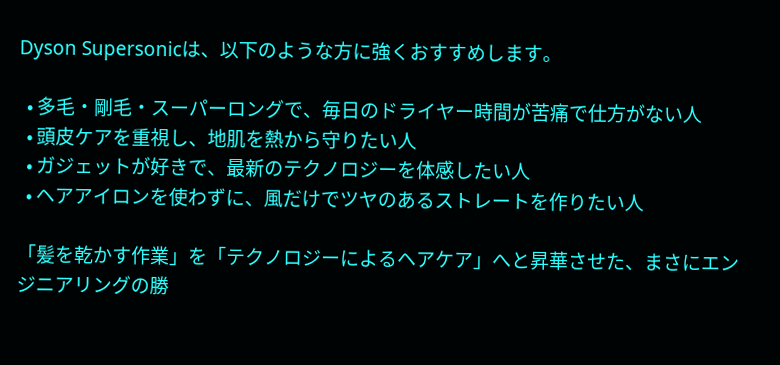Dyson Supersonicは、以下のような方に強くおすすめします。

  • 多毛・剛毛・スーパーロングで、毎日のドライヤー時間が苦痛で仕方がない人
  • 頭皮ケアを重視し、地肌を熱から守りたい人
  • ガジェットが好きで、最新のテクノロジーを体感したい人
  • ヘアアイロンを使わずに、風だけでツヤのあるストレートを作りたい人

「髪を乾かす作業」を「テクノロジーによるヘアケア」へと昇華させた、まさにエンジニアリングの勝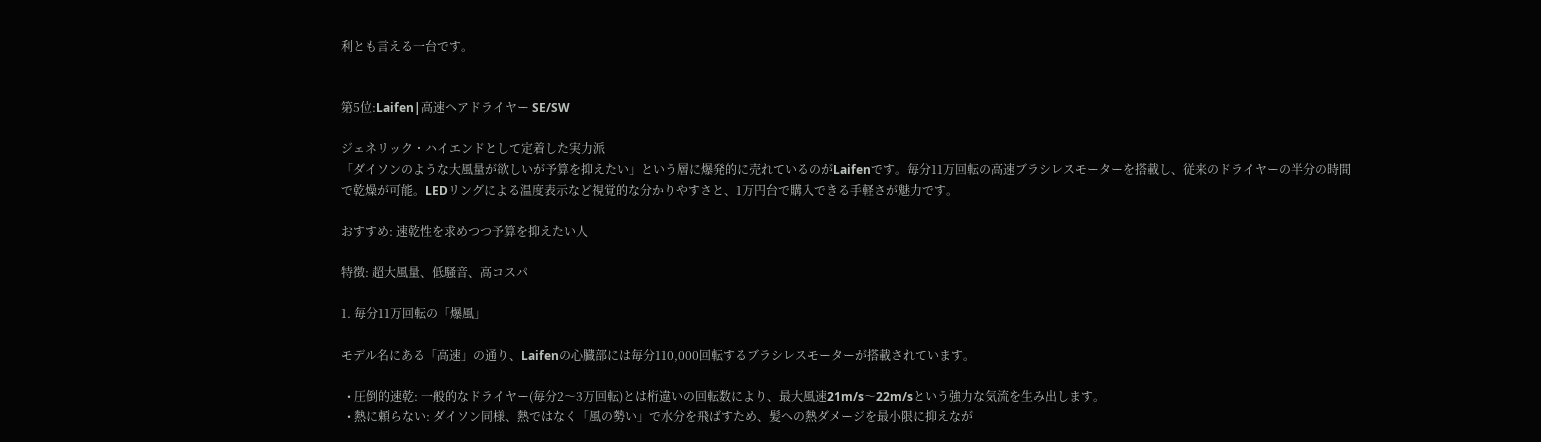利とも言える一台です。


第5位:Laifen|高速ヘアドライヤー SE/SW

ジェネリック・ハイエンドとして定着した実力派
「ダイソンのような大風量が欲しいが予算を抑えたい」という層に爆発的に売れているのがLaifenです。毎分11万回転の高速ブラシレスモーターを搭載し、従来のドライヤーの半分の時間で乾燥が可能。LEDリングによる温度表示など視覚的な分かりやすさと、1万円台で購入できる手軽さが魅力です。

おすすめ: 速乾性を求めつつ予算を抑えたい人

特徴: 超大風量、低騒音、高コスパ

1. 毎分11万回転の「爆風」

モデル名にある「高速」の通り、Laifenの心臓部には毎分110,000回転するブラシレスモーターが搭載されています。

  • 圧倒的速乾: 一般的なドライヤー(毎分2〜3万回転)とは桁違いの回転数により、最大風速21m/s〜22m/sという強力な気流を生み出します。
  • 熱に頼らない: ダイソン同様、熱ではなく「風の勢い」で水分を飛ばすため、髪への熱ダメージを最小限に抑えなが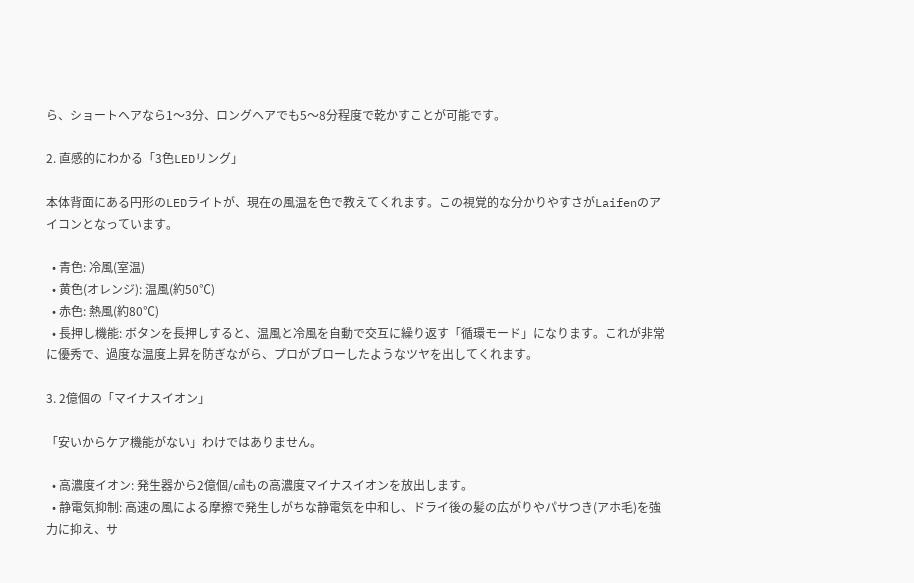ら、ショートヘアなら1〜3分、ロングヘアでも5〜8分程度で乾かすことが可能です。

2. 直感的にわかる「3色LEDリング」

本体背面にある円形のLEDライトが、現在の風温を色で教えてくれます。この視覚的な分かりやすさがLaifenのアイコンとなっています。

  • 青色: 冷風(室温)
  • 黄色(オレンジ): 温風(約50℃)
  • 赤色: 熱風(約80℃)
  • 長押し機能: ボタンを長押しすると、温風と冷風を自動で交互に繰り返す「循環モード」になります。これが非常に優秀で、過度な温度上昇を防ぎながら、プロがブローしたようなツヤを出してくれます。

3. 2億個の「マイナスイオン」

「安いからケア機能がない」わけではありません。

  • 高濃度イオン: 発生器から2億個/㎤もの高濃度マイナスイオンを放出します。
  • 静電気抑制: 高速の風による摩擦で発生しがちな静電気を中和し、ドライ後の髪の広がりやパサつき(アホ毛)を強力に抑え、サ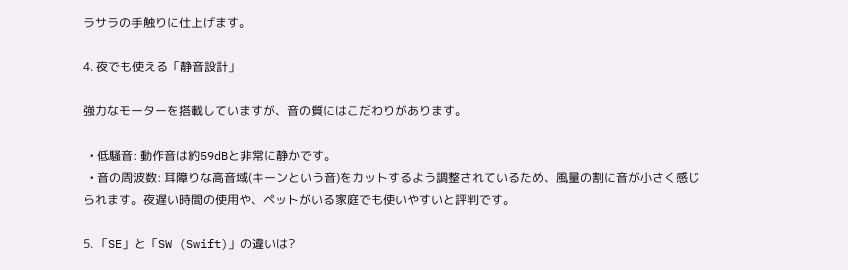ラサラの手触りに仕上げます。

4. 夜でも使える「静音設計」

強力なモーターを搭載していますが、音の質にはこだわりがあります。

  • 低騒音: 動作音は約59dBと非常に静かです。
  • 音の周波数: 耳障りな高音域(キーンという音)をカットするよう調整されているため、風量の割に音が小さく感じられます。夜遅い時間の使用や、ペットがいる家庭でも使いやすいと評判です。

5. 「SE」と「SW (Swift)」の違いは?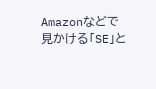Amazonなどで見かける「SE」と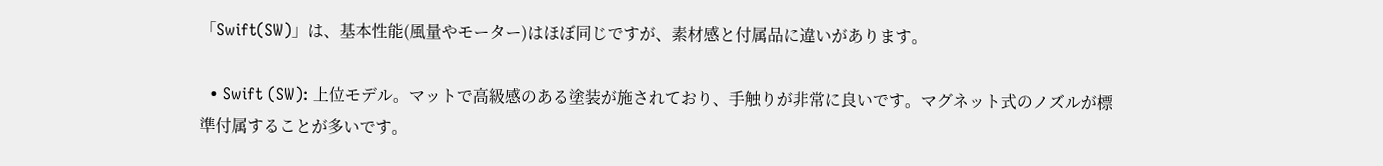「Swift(SW)」は、基本性能(風量やモーター)はほぼ同じですが、素材感と付属品に違いがあります。

  • Swift (SW): 上位モデル。マットで高級感のある塗装が施されており、手触りが非常に良いです。マグネット式のノズルが標準付属することが多いです。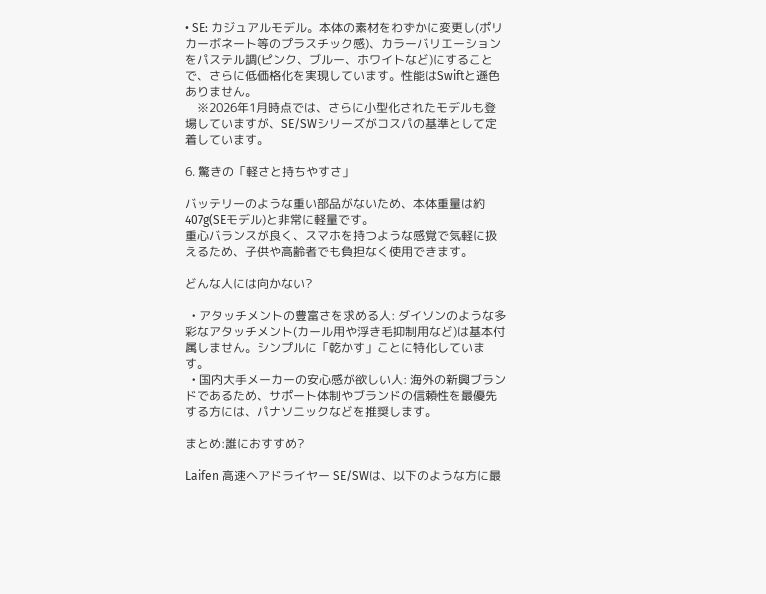• SE: カジュアルモデル。本体の素材をわずかに変更し(ポリカーボネート等のプラスチック感)、カラーバリエーションをパステル調(ピンク、ブルー、ホワイトなど)にすることで、さらに低価格化を実現しています。性能はSwiftと遜色ありません。
    ※2026年1月時点では、さらに小型化されたモデルも登場していますが、SE/SWシリーズがコスパの基準として定着しています。

6. 驚きの「軽さと持ちやすさ」

バッテリーのような重い部品がないため、本体重量は約407g(SEモデル)と非常に軽量です。
重心バランスが良く、スマホを持つような感覚で気軽に扱えるため、子供や高齢者でも負担なく使用できます。

どんな人には向かない?

  • アタッチメントの豊富さを求める人: ダイソンのような多彩なアタッチメント(カール用や浮き毛抑制用など)は基本付属しません。シンプルに「乾かす」ことに特化しています。
  • 国内大手メーカーの安心感が欲しい人: 海外の新興ブランドであるため、サポート体制やブランドの信頼性を最優先する方には、パナソニックなどを推奨します。

まとめ:誰におすすめ?

Laifen 高速ヘアドライヤー SE/SWは、以下のような方に最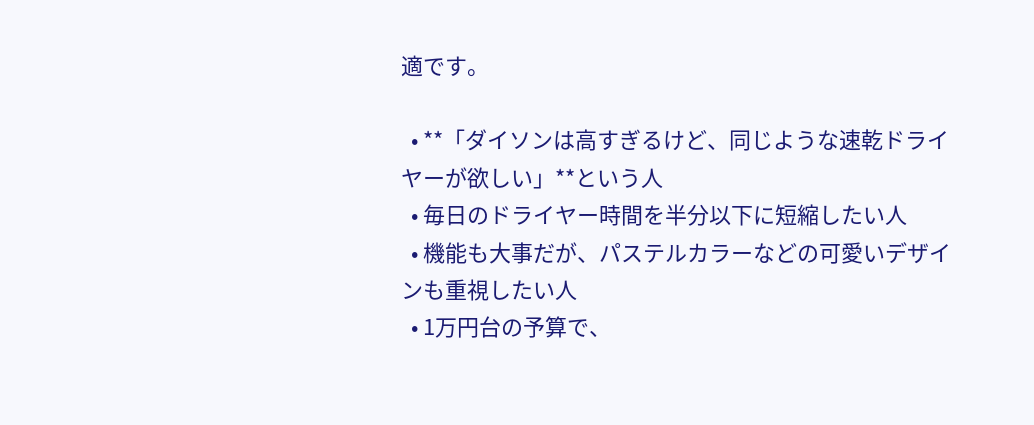適です。

  • **「ダイソンは高すぎるけど、同じような速乾ドライヤーが欲しい」**という人
  • 毎日のドライヤー時間を半分以下に短縮したい人
  • 機能も大事だが、パステルカラーなどの可愛いデザインも重視したい人
  • 1万円台の予算で、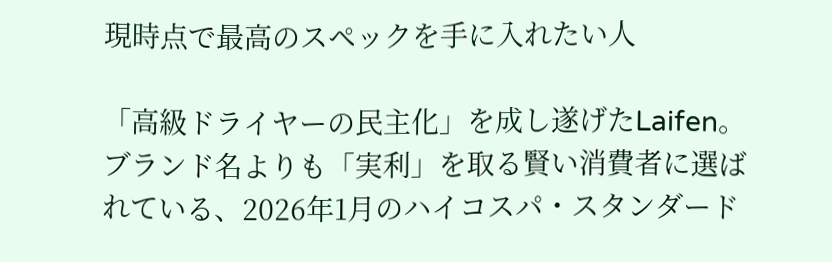現時点で最高のスペックを手に入れたい人

「高級ドライヤーの民主化」を成し遂げたLaifen。ブランド名よりも「実利」を取る賢い消費者に選ばれている、2026年1月のハイコスパ・スタンダード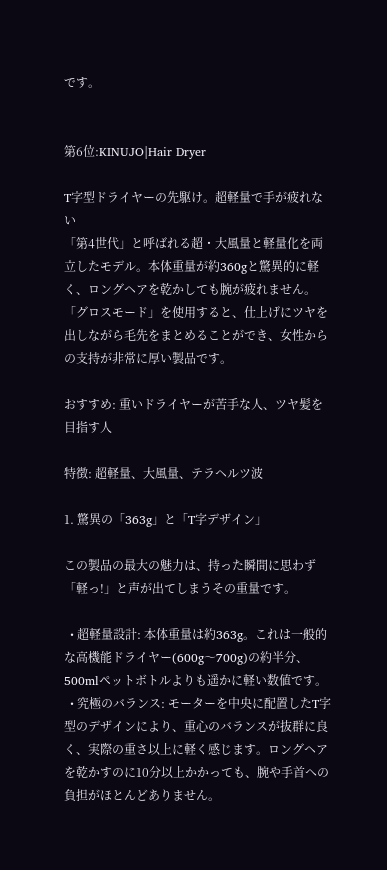です。


第6位:KINUJO|Hair Dryer

T字型ドライヤーの先駆け。超軽量で手が疲れない
「第4世代」と呼ばれる超・大風量と軽量化を両立したモデル。本体重量が約360gと驚異的に軽く、ロングヘアを乾かしても腕が疲れません。「グロスモード」を使用すると、仕上げにツヤを出しながら毛先をまとめることができ、女性からの支持が非常に厚い製品です。

おすすめ: 重いドライヤーが苦手な人、ツヤ髪を目指す人

特徴: 超軽量、大風量、テラヘルツ波

1. 驚異の「363g」と「T字デザイン」

この製品の最大の魅力は、持った瞬間に思わず「軽っ!」と声が出てしまうその重量です。

  • 超軽量設計: 本体重量は約363g。これは一般的な高機能ドライヤー(600g〜700g)の約半分、500mlペットボトルよりも遥かに軽い数値です。
  • 究極のバランス: モーターを中央に配置したT字型のデザインにより、重心のバランスが抜群に良く、実際の重さ以上に軽く感じます。ロングヘアを乾かすのに10分以上かかっても、腕や手首への負担がほとんどありません。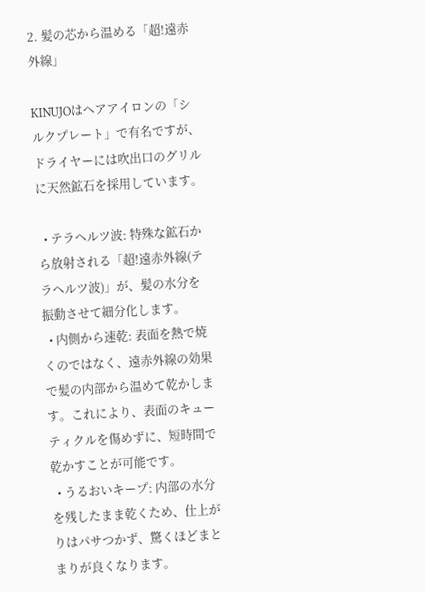2. 髪の芯から温める「超!遠赤外線」

KINUJOはヘアアイロンの「シルクプレート」で有名ですが、ドライヤーには吹出口のグリルに天然鉱石を採用しています。

  • テラヘルツ波: 特殊な鉱石から放射される「超!遠赤外線(テラヘルツ波)」が、髪の水分を振動させて細分化します。
  • 内側から速乾: 表面を熱で焼くのではなく、遠赤外線の効果で髪の内部から温めて乾かします。これにより、表面のキューティクルを傷めずに、短時間で乾かすことが可能です。
  • うるおいキープ: 内部の水分を残したまま乾くため、仕上がりはパサつかず、驚くほどまとまりが良くなります。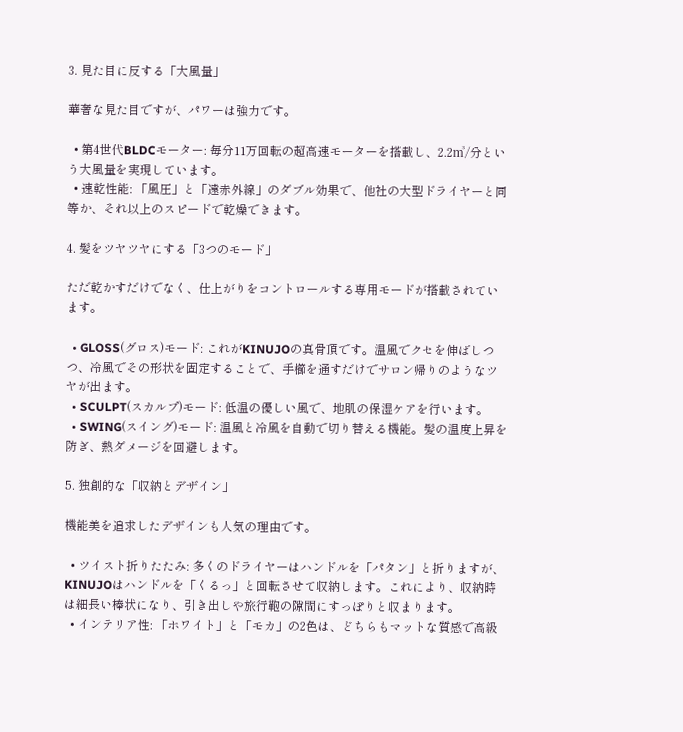3. 見た目に反する「大風量」

華奢な見た目ですが、パワーは強力です。

  • 第4世代BLDCモーター: 毎分11万回転の超高速モーターを搭載し、2.2㎥/分という大風量を実現しています。
  • 速乾性能: 「風圧」と「遠赤外線」のダブル効果で、他社の大型ドライヤーと同等か、それ以上のスピードで乾燥できます。

4. 髪をツヤツヤにする「3つのモード」

ただ乾かすだけでなく、仕上がりをコントロールする専用モードが搭載されています。

  • GLOSS(グロス)モード: これがKINUJOの真骨頂です。温風でクセを伸ばしつつ、冷風でその形状を固定することで、手櫛を通すだけでサロン帰りのようなツヤが出ます。
  • SCULPT(スカルプ)モード: 低温の優しい風で、地肌の保湿ケアを行います。
  • SWING(スイング)モード: 温風と冷風を自動で切り替える機能。髪の温度上昇を防ぎ、熱ダメージを回避します。

5. 独創的な「収納とデザイン」

機能美を追求したデザインも人気の理由です。

  • ツイスト折りたたみ: 多くのドライヤーはハンドルを「パタン」と折りますが、KINUJOはハンドルを「くるっ」と回転させて収納します。これにより、収納時は細長い棒状になり、引き出しや旅行鞄の隙間にすっぽりと収まります。
  • インテリア性: 「ホワイト」と「モカ」の2色は、どちらもマットな質感で高級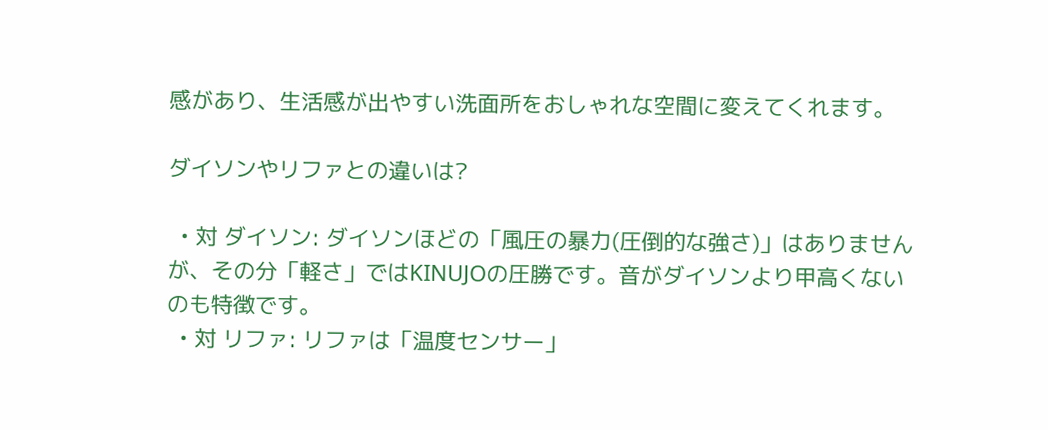感があり、生活感が出やすい洗面所をおしゃれな空間に変えてくれます。

ダイソンやリファとの違いは?

  • 対 ダイソン: ダイソンほどの「風圧の暴力(圧倒的な強さ)」はありませんが、その分「軽さ」ではKINUJOの圧勝です。音がダイソンより甲高くないのも特徴です。
  • 対 リファ: リファは「温度センサー」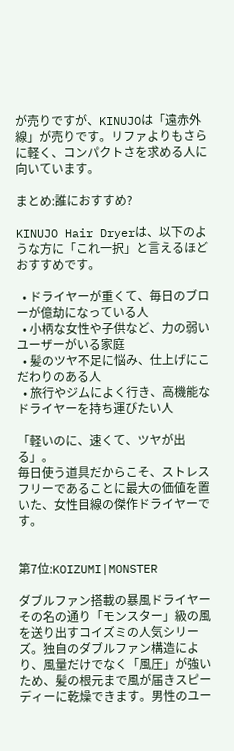が売りですが、KINUJOは「遠赤外線」が売りです。リファよりもさらに軽く、コンパクトさを求める人に向いています。

まとめ:誰におすすめ?

KINUJO Hair Dryerは、以下のような方に「これ一択」と言えるほどおすすめです。

  • ドライヤーが重くて、毎日のブローが億劫になっている人
  • 小柄な女性や子供など、力の弱いユーザーがいる家庭
  • 髪のツヤ不足に悩み、仕上げにこだわりのある人
  • 旅行やジムによく行き、高機能なドライヤーを持ち運びたい人

「軽いのに、速くて、ツヤが出る」。
毎日使う道具だからこそ、ストレスフリーであることに最大の価値を置いた、女性目線の傑作ドライヤーです。


第7位:KOIZUMI|MONSTER

ダブルファン搭載の暴風ドライヤー
その名の通り「モンスター」級の風を送り出すコイズミの人気シリーズ。独自のダブルファン構造により、風量だけでなく「風圧」が強いため、髪の根元まで風が届きスピーディーに乾燥できます。男性のユー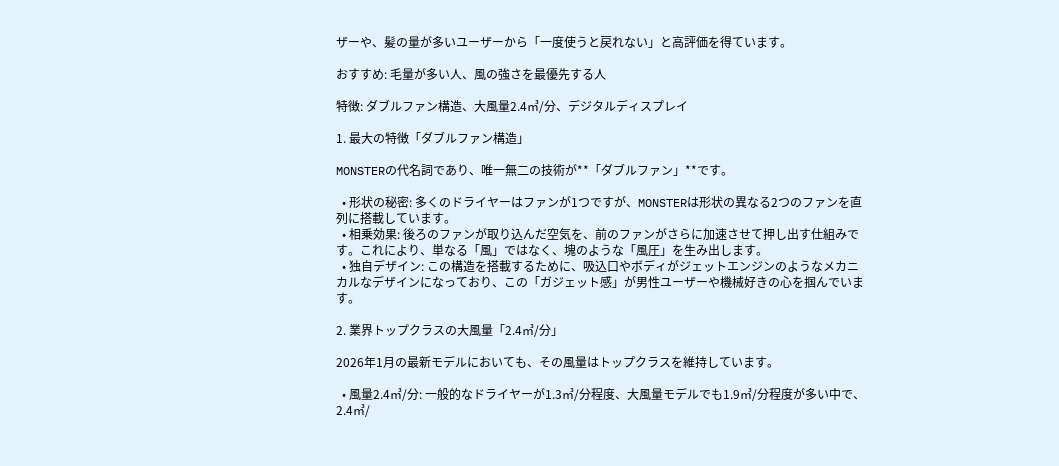ザーや、髪の量が多いユーザーから「一度使うと戻れない」と高評価を得ています。

おすすめ: 毛量が多い人、風の強さを最優先する人

特徴: ダブルファン構造、大風量2.4㎥/分、デジタルディスプレイ

1. 最大の特徴「ダブルファン構造」

MONSTERの代名詞であり、唯一無二の技術が**「ダブルファン」**です。

  • 形状の秘密: 多くのドライヤーはファンが1つですが、MONSTERは形状の異なる2つのファンを直列に搭載しています。
  • 相乗効果: 後ろのファンが取り込んだ空気を、前のファンがさらに加速させて押し出す仕組みです。これにより、単なる「風」ではなく、塊のような「風圧」を生み出します。
  • 独自デザイン: この構造を搭載するために、吸込口やボディがジェットエンジンのようなメカニカルなデザインになっており、この「ガジェット感」が男性ユーザーや機械好きの心を掴んでいます。

2. 業界トップクラスの大風量「2.4㎥/分」

2026年1月の最新モデルにおいても、その風量はトップクラスを維持しています。

  • 風量2.4㎥/分: 一般的なドライヤーが1.3㎥/分程度、大風量モデルでも1.9㎥/分程度が多い中で、2.4㎥/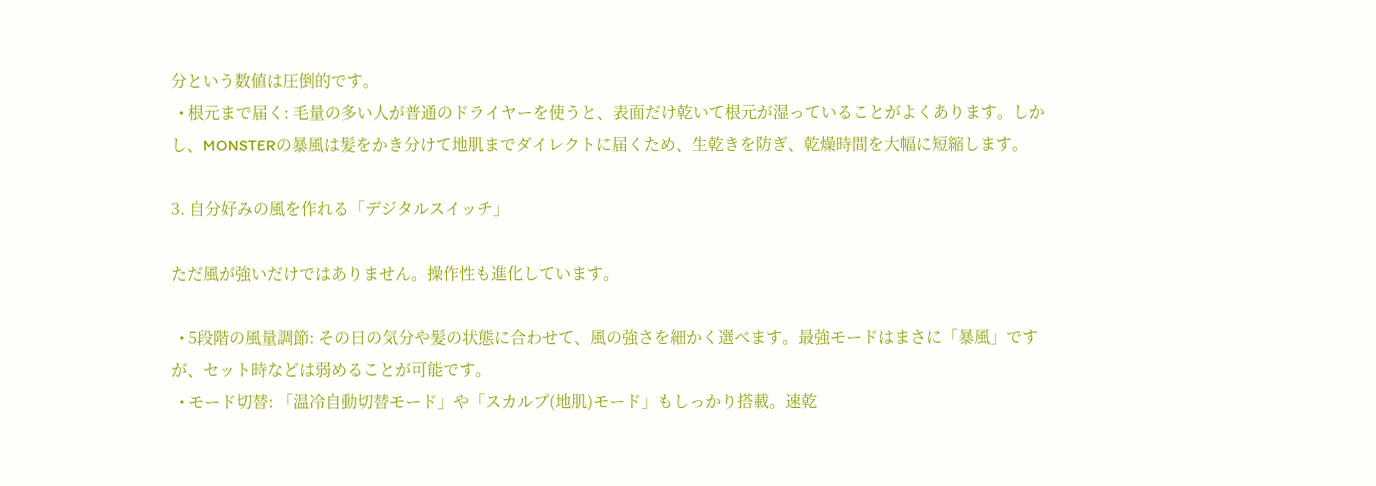分という数値は圧倒的です。
  • 根元まで届く: 毛量の多い人が普通のドライヤーを使うと、表面だけ乾いて根元が湿っていることがよくあります。しかし、MONSTERの暴風は髪をかき分けて地肌までダイレクトに届くため、生乾きを防ぎ、乾燥時間を大幅に短縮します。

3. 自分好みの風を作れる「デジタルスイッチ」

ただ風が強いだけではありません。操作性も進化しています。

  • 5段階の風量調節: その日の気分や髪の状態に合わせて、風の強さを細かく選べます。最強モードはまさに「暴風」ですが、セット時などは弱めることが可能です。
  • モード切替: 「温冷自動切替モード」や「スカルプ(地肌)モード」もしっかり搭載。速乾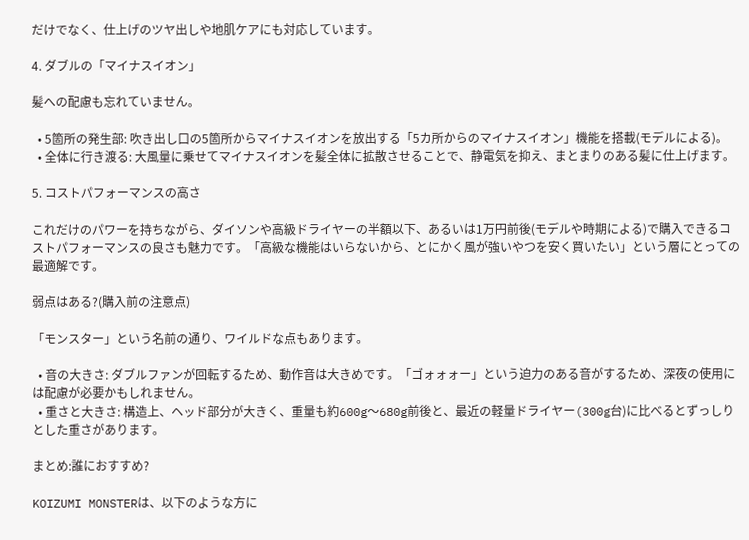だけでなく、仕上げのツヤ出しや地肌ケアにも対応しています。

4. ダブルの「マイナスイオン」

髪への配慮も忘れていません。

  • 5箇所の発生部: 吹き出し口の5箇所からマイナスイオンを放出する「5カ所からのマイナスイオン」機能を搭載(モデルによる)。
  • 全体に行き渡る: 大風量に乗せてマイナスイオンを髪全体に拡散させることで、静電気を抑え、まとまりのある髪に仕上げます。

5. コストパフォーマンスの高さ

これだけのパワーを持ちながら、ダイソンや高級ドライヤーの半額以下、あるいは1万円前後(モデルや時期による)で購入できるコストパフォーマンスの良さも魅力です。「高級な機能はいらないから、とにかく風が強いやつを安く買いたい」という層にとっての最適解です。

弱点はある?(購入前の注意点)

「モンスター」という名前の通り、ワイルドな点もあります。

  • 音の大きさ: ダブルファンが回転するため、動作音は大きめです。「ゴォォォー」という迫力のある音がするため、深夜の使用には配慮が必要かもしれません。
  • 重さと大きさ: 構造上、ヘッド部分が大きく、重量も約600g〜680g前後と、最近の軽量ドライヤー(300g台)に比べるとずっしりとした重さがあります。

まとめ:誰におすすめ?

KOIZUMI MONSTERは、以下のような方に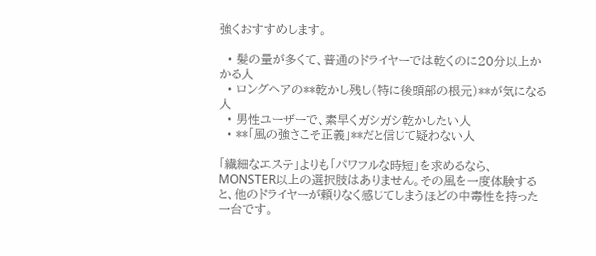強くおすすめします。

  • 髪の量が多くて、普通のドライヤーでは乾くのに20分以上かかる人
  • ロングヘアの**乾かし残し(特に後頭部の根元)**が気になる人
  • 男性ユーザーで、素早くガシガシ乾かしたい人
  • **「風の強さこそ正義」**だと信じて疑わない人

「繊細なエステ」よりも「パワフルな時短」を求めるなら、MONSTER以上の選択肢はありません。その風を一度体験すると、他のドライヤーが頼りなく感じてしまうほどの中毒性を持った一台です。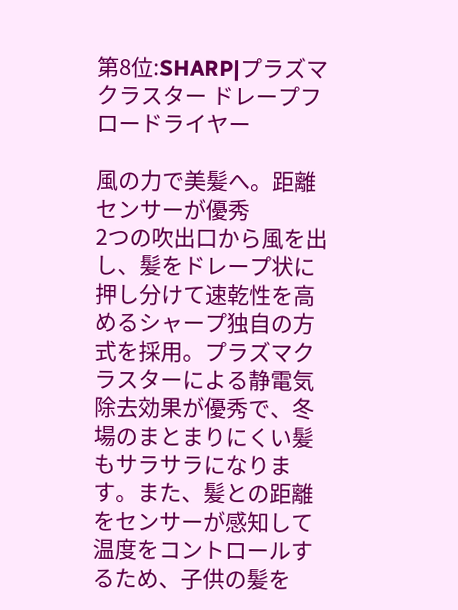第8位:SHARP|プラズマクラスター ドレープフロードライヤー

風の力で美髪へ。距離センサーが優秀
2つの吹出口から風を出し、髪をドレープ状に押し分けて速乾性を高めるシャープ独自の方式を採用。プラズマクラスターによる静電気除去効果が優秀で、冬場のまとまりにくい髪もサラサラになります。また、髪との距離をセンサーが感知して温度をコントロールするため、子供の髪を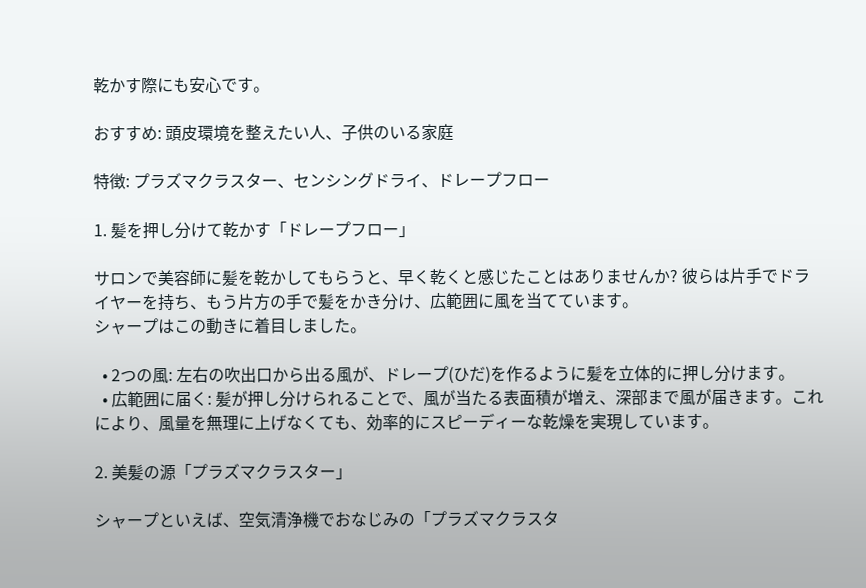乾かす際にも安心です。

おすすめ: 頭皮環境を整えたい人、子供のいる家庭

特徴: プラズマクラスター、センシングドライ、ドレープフロー

1. 髪を押し分けて乾かす「ドレープフロー」

サロンで美容師に髪を乾かしてもらうと、早く乾くと感じたことはありませんか? 彼らは片手でドライヤーを持ち、もう片方の手で髪をかき分け、広範囲に風を当てています。
シャープはこの動きに着目しました。

  • 2つの風: 左右の吹出口から出る風が、ドレープ(ひだ)を作るように髪を立体的に押し分けます。
  • 広範囲に届く: 髪が押し分けられることで、風が当たる表面積が増え、深部まで風が届きます。これにより、風量を無理に上げなくても、効率的にスピーディーな乾燥を実現しています。

2. 美髪の源「プラズマクラスター」

シャープといえば、空気清浄機でおなじみの「プラズマクラスタ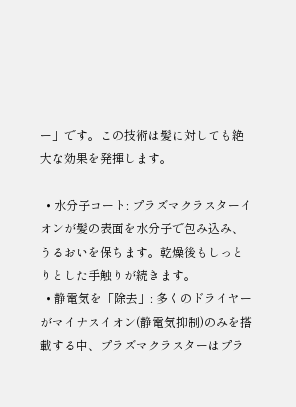ー」です。この技術は髪に対しても絶大な効果を発揮します。

  • 水分子コート: プラズマクラスターイオンが髪の表面を水分子で包み込み、うるおいを保ちます。乾燥後もしっとりとした手触りが続きます。
  • 静電気を「除去」: 多くのドライヤーがマイナスイオン(静電気抑制)のみを搭載する中、プラズマクラスターはプラ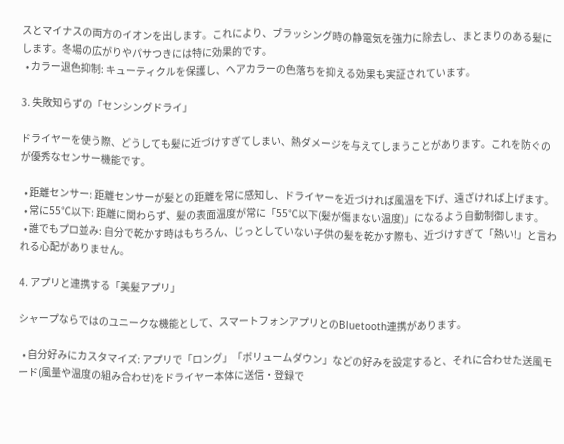スとマイナスの両方のイオンを出します。これにより、ブラッシング時の静電気を強力に除去し、まとまりのある髪にします。冬場の広がりやパサつきには特に効果的です。
  • カラー退色抑制: キューティクルを保護し、ヘアカラーの色落ちを抑える効果も実証されています。

3. 失敗知らずの「センシングドライ」

ドライヤーを使う際、どうしても髪に近づけすぎてしまい、熱ダメージを与えてしまうことがあります。これを防ぐのが優秀なセンサー機能です。

  • 距離センサー: 距離センサーが髪との距離を常に感知し、ドライヤーを近づければ風温を下げ、遠ざければ上げます。
  • 常に55℃以下: 距離に関わらず、髪の表面温度が常に「55℃以下(髪が傷まない温度)」になるよう自動制御します。
  • 誰でもプロ並み: 自分で乾かす時はもちろん、じっとしていない子供の髪を乾かす際も、近づけすぎて「熱い!」と言われる心配がありません。

4. アプリと連携する「美髪アプリ」

シャープならではのユニークな機能として、スマートフォンアプリとのBluetooth連携があります。

  • 自分好みにカスタマイズ: アプリで「ロング」「ボリュームダウン」などの好みを設定すると、それに合わせた送風モード(風量や温度の組み合わせ)をドライヤー本体に送信・登録で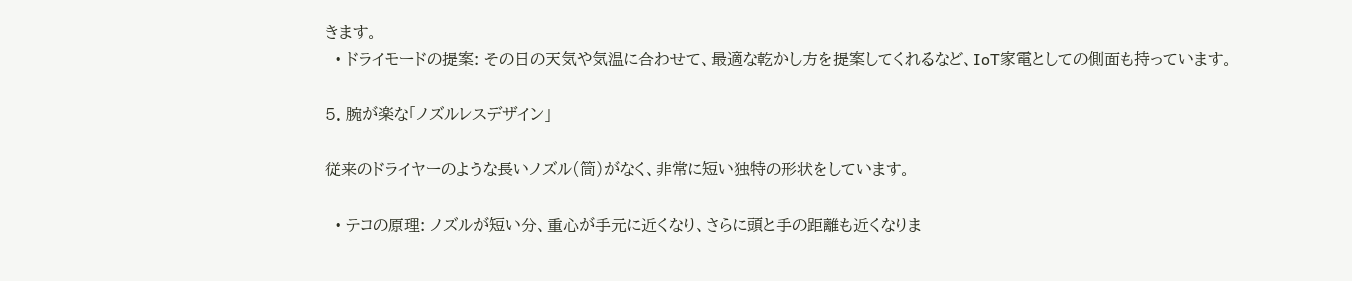きます。
  • ドライモードの提案: その日の天気や気温に合わせて、最適な乾かし方を提案してくれるなど、IoT家電としての側面も持っています。

5. 腕が楽な「ノズルレスデザイン」

従来のドライヤーのような長いノズル(筒)がなく、非常に短い独特の形状をしています。

  • テコの原理: ノズルが短い分、重心が手元に近くなり、さらに頭と手の距離も近くなりま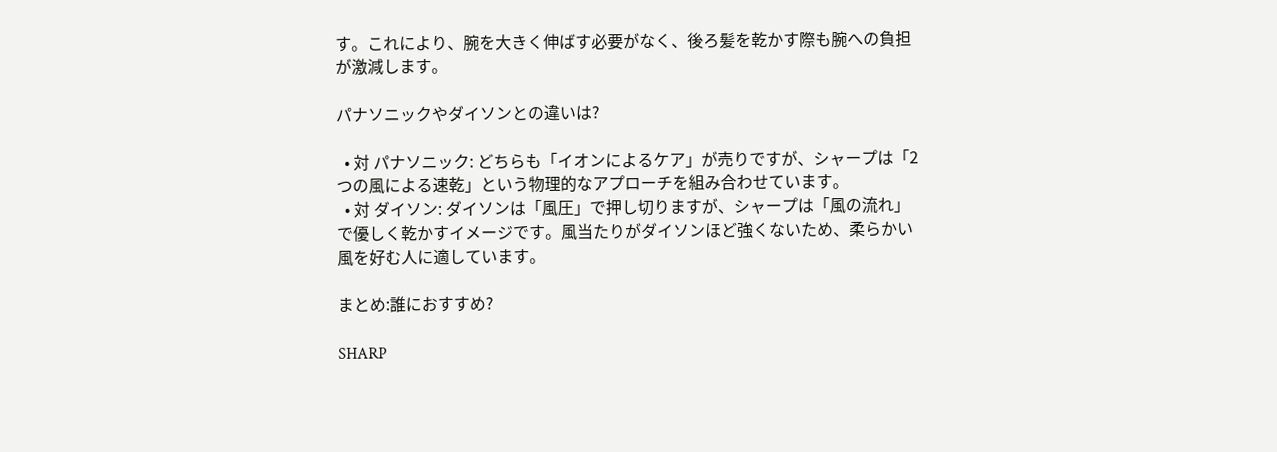す。これにより、腕を大きく伸ばす必要がなく、後ろ髪を乾かす際も腕への負担が激減します。

パナソニックやダイソンとの違いは?

  • 対 パナソニック: どちらも「イオンによるケア」が売りですが、シャープは「2つの風による速乾」という物理的なアプローチを組み合わせています。
  • 対 ダイソン: ダイソンは「風圧」で押し切りますが、シャープは「風の流れ」で優しく乾かすイメージです。風当たりがダイソンほど強くないため、柔らかい風を好む人に適しています。

まとめ:誰におすすめ?

SHARP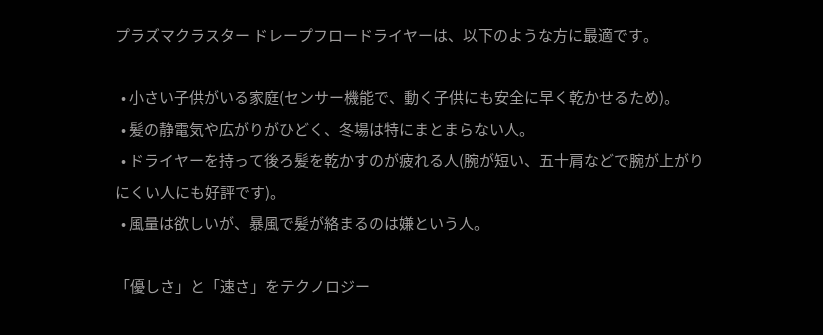プラズマクラスター ドレープフロードライヤーは、以下のような方に最適です。

  • 小さい子供がいる家庭(センサー機能で、動く子供にも安全に早く乾かせるため)。
  • 髪の静電気や広がりがひどく、冬場は特にまとまらない人。
  • ドライヤーを持って後ろ髪を乾かすのが疲れる人(腕が短い、五十肩などで腕が上がりにくい人にも好評です)。
  • 風量は欲しいが、暴風で髪が絡まるのは嫌という人。

「優しさ」と「速さ」をテクノロジー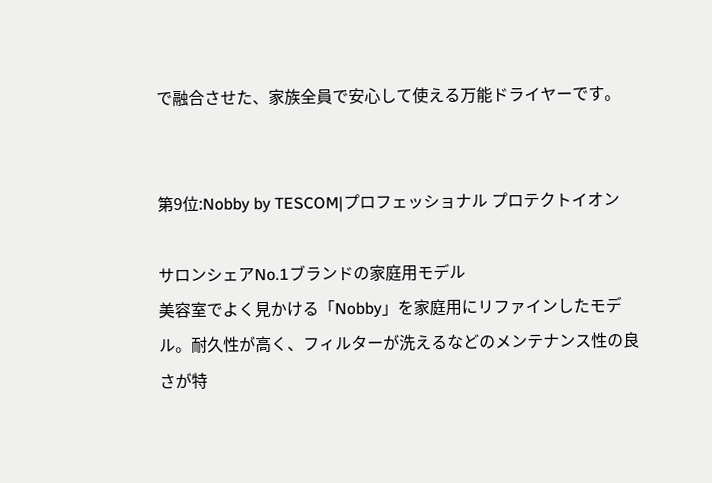で融合させた、家族全員で安心して使える万能ドライヤーです。


第9位:Nobby by TESCOM|プロフェッショナル プロテクトイオン

サロンシェアNo.1ブランドの家庭用モデル
美容室でよく見かける「Nobby」を家庭用にリファインしたモデル。耐久性が高く、フィルターが洗えるなどのメンテナンス性の良さが特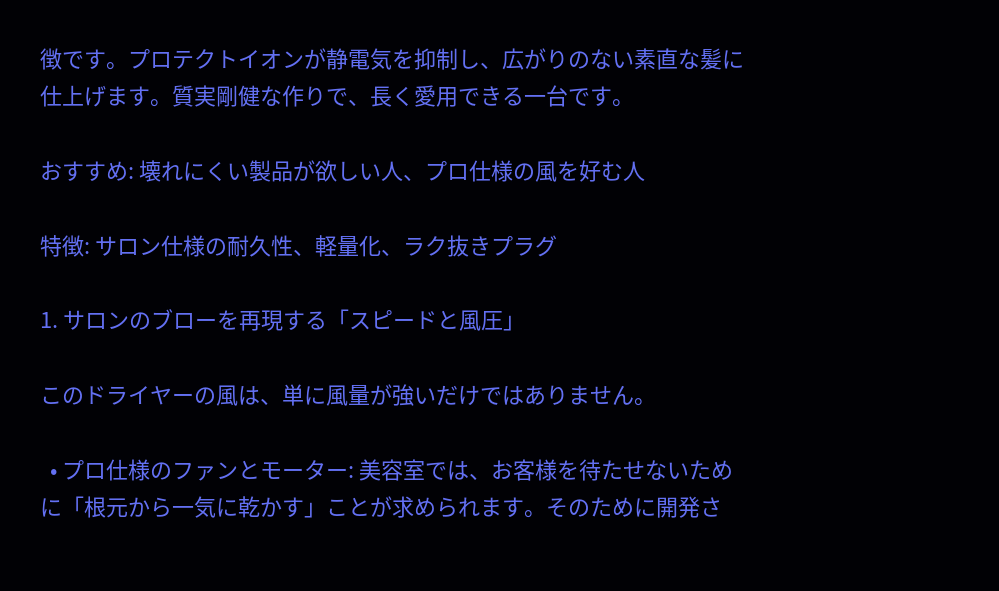徴です。プロテクトイオンが静電気を抑制し、広がりのない素直な髪に仕上げます。質実剛健な作りで、長く愛用できる一台です。

おすすめ: 壊れにくい製品が欲しい人、プロ仕様の風を好む人

特徴: サロン仕様の耐久性、軽量化、ラク抜きプラグ

1. サロンのブローを再現する「スピードと風圧」

このドライヤーの風は、単に風量が強いだけではありません。

  • プロ仕様のファンとモーター: 美容室では、お客様を待たせないために「根元から一気に乾かす」ことが求められます。そのために開発さ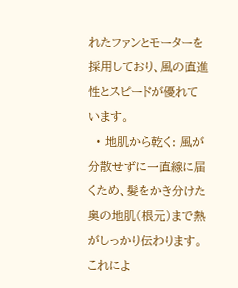れたファンとモーターを採用しており、風の直進性とスピードが優れています。
  • 地肌から乾く: 風が分散せずに一直線に届くため、髪をかき分けた奥の地肌(根元)まで熱がしっかり伝わります。これによ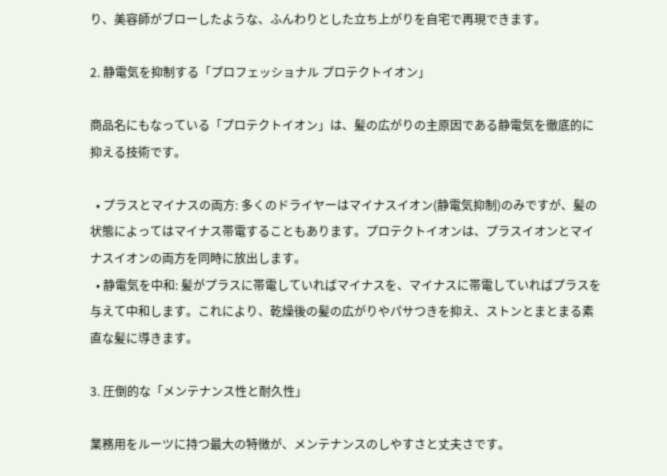り、美容師がブローしたような、ふんわりとした立ち上がりを自宅で再現できます。

2. 静電気を抑制する「プロフェッショナル プロテクトイオン」

商品名にもなっている「プロテクトイオン」は、髪の広がりの主原因である静電気を徹底的に抑える技術です。

  • プラスとマイナスの両方: 多くのドライヤーはマイナスイオン(静電気抑制)のみですが、髪の状態によってはマイナス帯電することもあります。プロテクトイオンは、プラスイオンとマイナスイオンの両方を同時に放出します。
  • 静電気を中和: 髪がプラスに帯電していればマイナスを、マイナスに帯電していればプラスを与えて中和します。これにより、乾燥後の髪の広がりやパサつきを抑え、ストンとまとまる素直な髪に導きます。

3. 圧倒的な「メンテナンス性と耐久性」

業務用をルーツに持つ最大の特徴が、メンテナンスのしやすさと丈夫さです。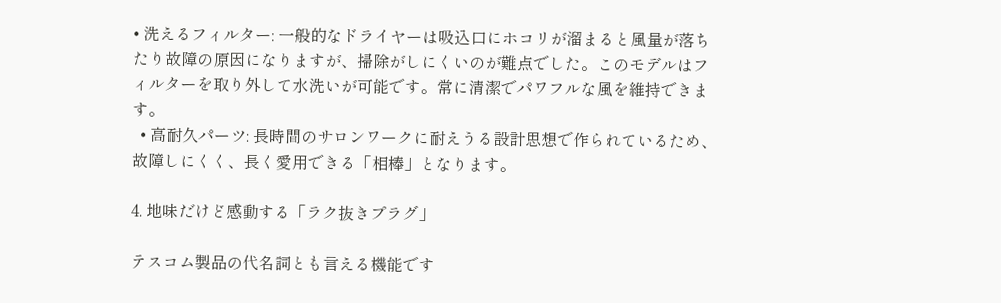• 洗えるフィルター: 一般的なドライヤーは吸込口にホコリが溜まると風量が落ちたり故障の原因になりますが、掃除がしにくいのが難点でした。このモデルはフィルターを取り外して水洗いが可能です。常に清潔でパワフルな風を維持できます。
  • 高耐久パーツ: 長時間のサロンワークに耐えうる設計思想で作られているため、故障しにくく、長く愛用できる「相棒」となります。

4. 地味だけど感動する「ラク抜きプラグ」

テスコム製品の代名詞とも言える機能です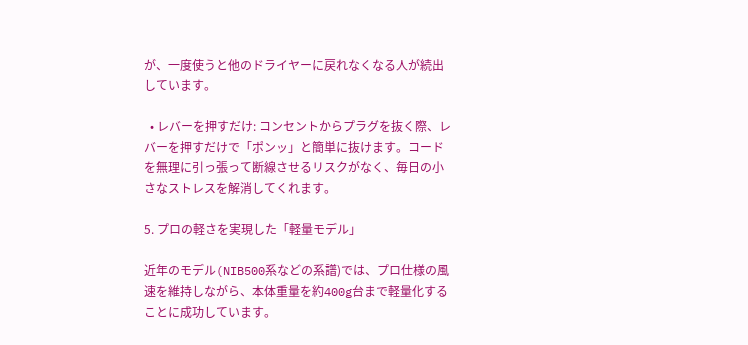が、一度使うと他のドライヤーに戻れなくなる人が続出しています。

  • レバーを押すだけ: コンセントからプラグを抜く際、レバーを押すだけで「ポンッ」と簡単に抜けます。コードを無理に引っ張って断線させるリスクがなく、毎日の小さなストレスを解消してくれます。

5. プロの軽さを実現した「軽量モデル」

近年のモデル(NIB500系などの系譜)では、プロ仕様の風速を維持しながら、本体重量を約400g台まで軽量化することに成功しています。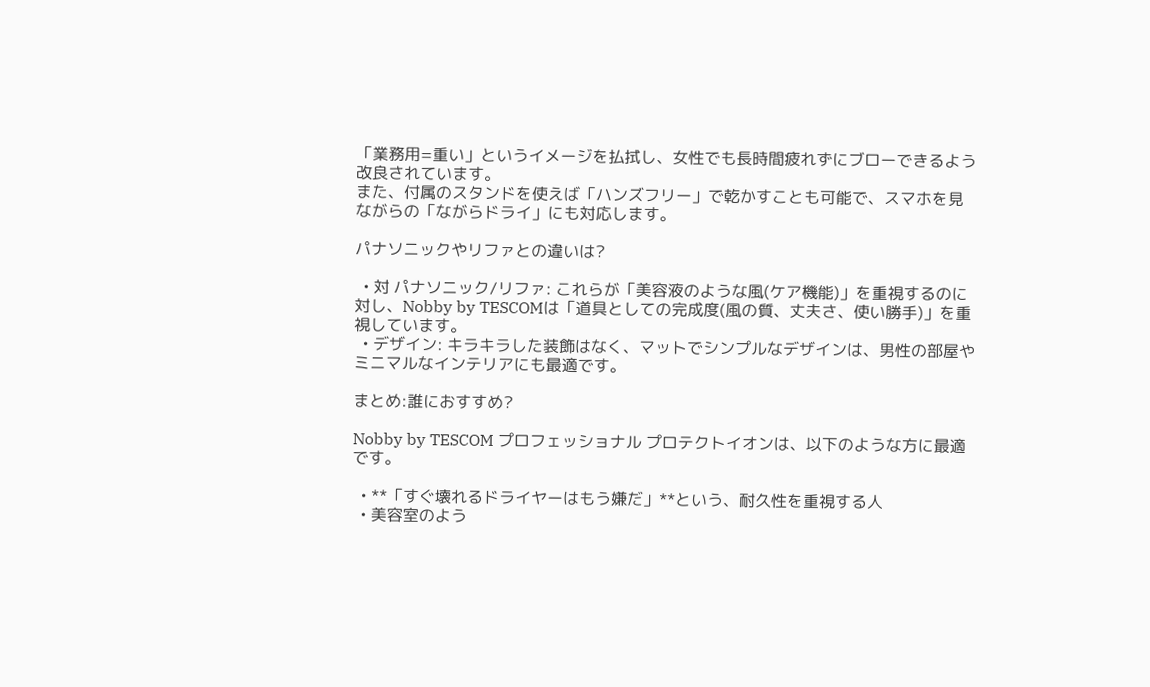「業務用=重い」というイメージを払拭し、女性でも長時間疲れずにブローできるよう改良されています。
また、付属のスタンドを使えば「ハンズフリー」で乾かすことも可能で、スマホを見ながらの「ながらドライ」にも対応します。

パナソニックやリファとの違いは?

  • 対 パナソニック/リファ: これらが「美容液のような風(ケア機能)」を重視するのに対し、Nobby by TESCOMは「道具としての完成度(風の質、丈夫さ、使い勝手)」を重視しています。
  • デザイン: キラキラした装飾はなく、マットでシンプルなデザインは、男性の部屋やミニマルなインテリアにも最適です。

まとめ:誰におすすめ?

Nobby by TESCOM プロフェッショナル プロテクトイオンは、以下のような方に最適です。

  • **「すぐ壊れるドライヤーはもう嫌だ」**という、耐久性を重視する人
  • 美容室のよう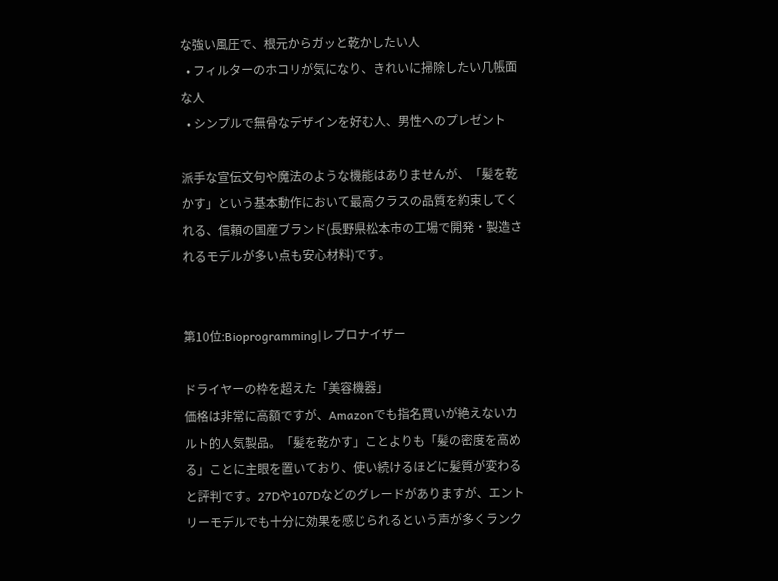な強い風圧で、根元からガッと乾かしたい人
  • フィルターのホコリが気になり、きれいに掃除したい几帳面な人
  • シンプルで無骨なデザインを好む人、男性へのプレゼント

派手な宣伝文句や魔法のような機能はありませんが、「髪を乾かす」という基本動作において最高クラスの品質を約束してくれる、信頼の国産ブランド(長野県松本市の工場で開発・製造されるモデルが多い点も安心材料)です。


第10位:Bioprogramming|レプロナイザー

ドライヤーの枠を超えた「美容機器」
価格は非常に高額ですが、Amazonでも指名買いが絶えないカルト的人気製品。「髪を乾かす」ことよりも「髪の密度を高める」ことに主眼を置いており、使い続けるほどに髪質が変わると評判です。27Dや107Dなどのグレードがありますが、エントリーモデルでも十分に効果を感じられるという声が多くランク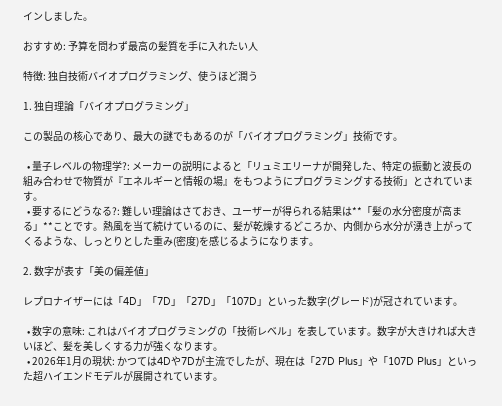インしました。

おすすめ: 予算を問わず最高の髪質を手に入れたい人

特徴: 独自技術バイオプログラミング、使うほど潤う

1. 独自理論「バイオプログラミング」

この製品の核心であり、最大の謎でもあるのが「バイオプログラミング」技術です。

  • 量子レベルの物理学?: メーカーの説明によると「リュミエリーナが開発した、特定の振動と波長の組み合わせで物質が『エネルギーと情報の場』をもつようにプログラミングする技術」とされています。
  • 要するにどうなる?: 難しい理論はさておき、ユーザーが得られる結果は**「髪の水分密度が高まる」**ことです。熱風を当て続けているのに、髪が乾燥するどころか、内側から水分が湧き上がってくるような、しっとりとした重み(密度)を感じるようになります。

2. 数字が表す「美の偏差値」

レプロナイザーには「4D」「7D」「27D」「107D」といった数字(グレード)が冠されています。

  • 数字の意味: これはバイオプログラミングの「技術レベル」を表しています。数字が大きければ大きいほど、髪を美しくする力が強くなります。
  • 2026年1月の現状: かつては4Dや7Dが主流でしたが、現在は「27D Plus」や「107D Plus」といった超ハイエンドモデルが展開されています。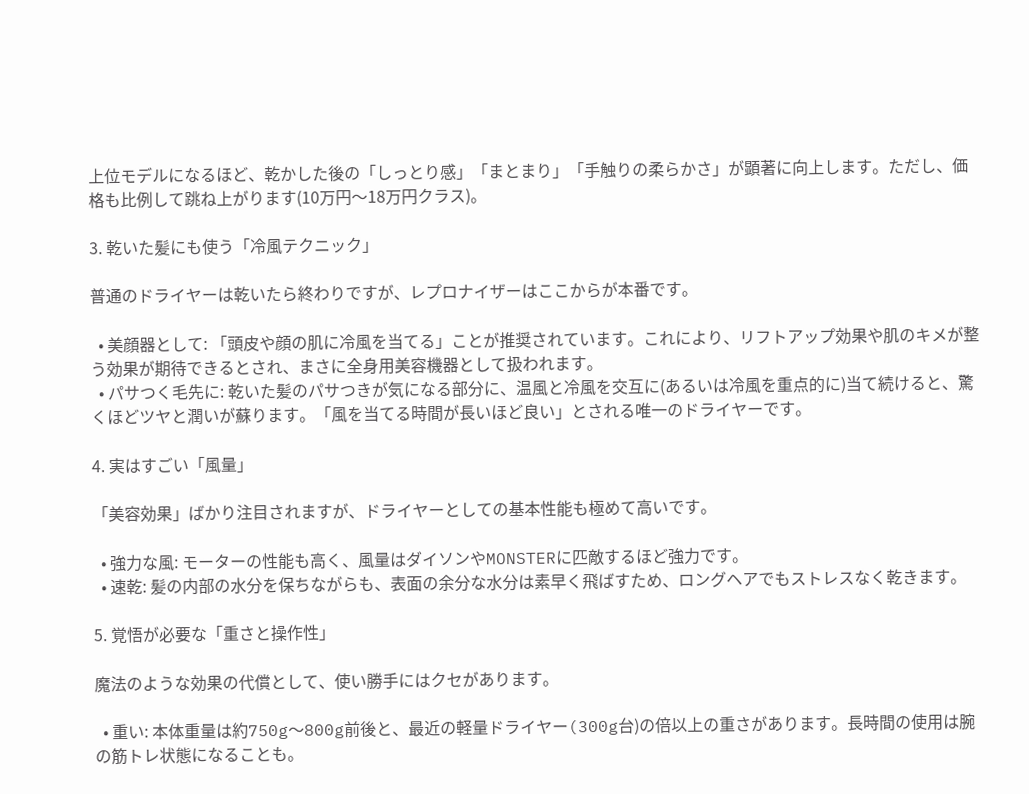上位モデルになるほど、乾かした後の「しっとり感」「まとまり」「手触りの柔らかさ」が顕著に向上します。ただし、価格も比例して跳ね上がります(10万円〜18万円クラス)。

3. 乾いた髪にも使う「冷風テクニック」

普通のドライヤーは乾いたら終わりですが、レプロナイザーはここからが本番です。

  • 美顔器として: 「頭皮や顔の肌に冷風を当てる」ことが推奨されています。これにより、リフトアップ効果や肌のキメが整う効果が期待できるとされ、まさに全身用美容機器として扱われます。
  • パサつく毛先に: 乾いた髪のパサつきが気になる部分に、温風と冷風を交互に(あるいは冷風を重点的に)当て続けると、驚くほどツヤと潤いが蘇ります。「風を当てる時間が長いほど良い」とされる唯一のドライヤーです。

4. 実はすごい「風量」

「美容効果」ばかり注目されますが、ドライヤーとしての基本性能も極めて高いです。

  • 強力な風: モーターの性能も高く、風量はダイソンやMONSTERに匹敵するほど強力です。
  • 速乾: 髪の内部の水分を保ちながらも、表面の余分な水分は素早く飛ばすため、ロングヘアでもストレスなく乾きます。

5. 覚悟が必要な「重さと操作性」

魔法のような効果の代償として、使い勝手にはクセがあります。

  • 重い: 本体重量は約750g〜800g前後と、最近の軽量ドライヤー(300g台)の倍以上の重さがあります。長時間の使用は腕の筋トレ状態になることも。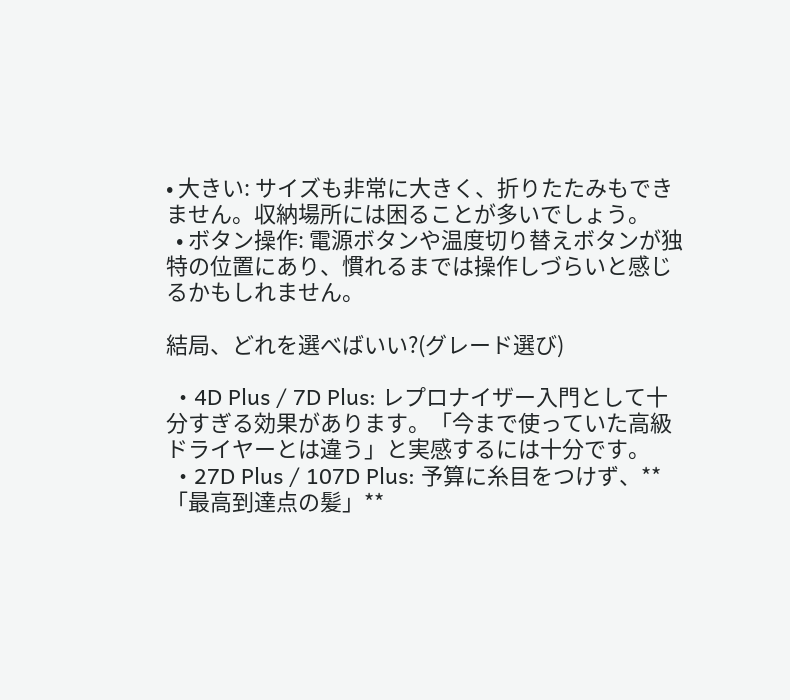• 大きい: サイズも非常に大きく、折りたたみもできません。収納場所には困ることが多いでしょう。
  • ボタン操作: 電源ボタンや温度切り替えボタンが独特の位置にあり、慣れるまでは操作しづらいと感じるかもしれません。

結局、どれを選べばいい?(グレード選び)

  • 4D Plus / 7D Plus: レプロナイザー入門として十分すぎる効果があります。「今まで使っていた高級ドライヤーとは違う」と実感するには十分です。
  • 27D Plus / 107D Plus: 予算に糸目をつけず、**「最高到達点の髪」**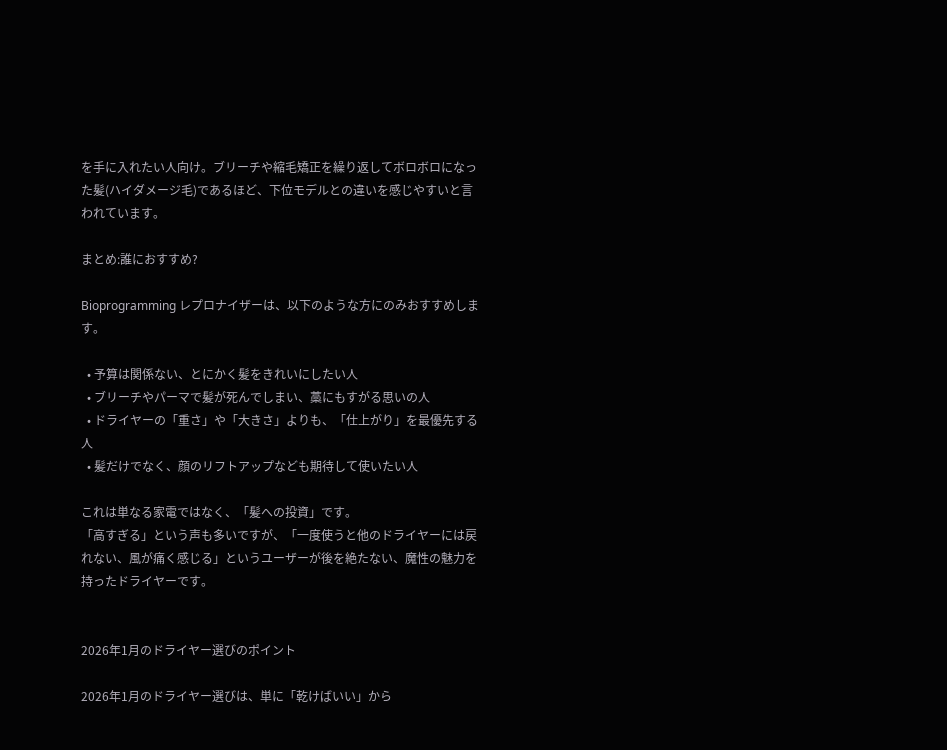を手に入れたい人向け。ブリーチや縮毛矯正を繰り返してボロボロになった髪(ハイダメージ毛)であるほど、下位モデルとの違いを感じやすいと言われています。

まとめ:誰におすすめ?

Bioprogramming レプロナイザーは、以下のような方にのみおすすめします。

  • 予算は関係ない、とにかく髪をきれいにしたい人
  • ブリーチやパーマで髪が死んでしまい、藁にもすがる思いの人
  • ドライヤーの「重さ」や「大きさ」よりも、「仕上がり」を最優先する人
  • 髪だけでなく、顔のリフトアップなども期待して使いたい人

これは単なる家電ではなく、「髪への投資」です。
「高すぎる」という声も多いですが、「一度使うと他のドライヤーには戻れない、風が痛く感じる」というユーザーが後を絶たない、魔性の魅力を持ったドライヤーです。


2026年1月のドライヤー選びのポイント

2026年1月のドライヤー選びは、単に「乾けばいい」から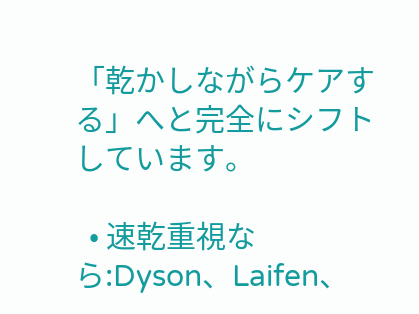「乾かしながらケアする」へと完全にシフトしています。

  • 速乾重視なら:Dyson、Laifen、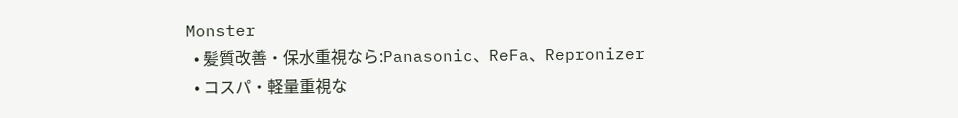Monster
  • 髪質改善・保水重視なら:Panasonic、ReFa、Repronizer
  • コスパ・軽量重視な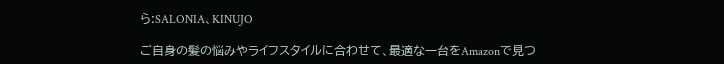ら:SALONIA、KINUJO

ご自身の髪の悩みやライフスタイルに合わせて、最適な一台をAmazonで見つ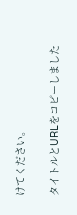けてください。

タイトルとURLをコピーしました